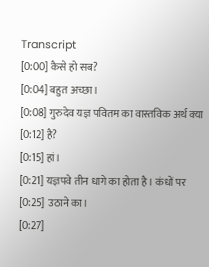Transcript
[0:00] कैसे हो सब?
[0:04] बहुत अच्छा।
[0:08] गुरुदेव यज्ञ पवितम का वास्तविक अर्थ क्या
[0:12] है?
[0:15] हां।
[0:21] यज्ञपवे तीन धागे का होता है। कंधों पर
[0:25] उठाने का।
[0:27]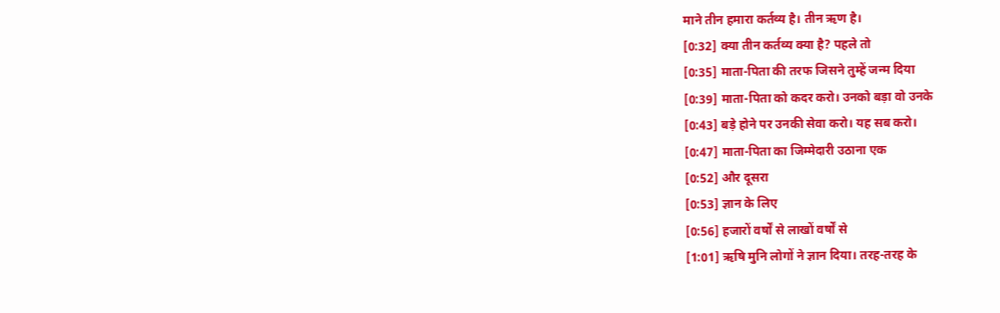माने तीन हमारा कर्तव्य है। तीन ऋण है।
[0:32] क्या तीन कर्तव्य क्या है? पहले तो
[0:35] माता-पिता की तरफ जिसने तुम्हें जन्म दिया
[0:39] माता-पिता को कदर करो। उनको बड़ा वो उनके
[0:43] बड़े होने पर उनकी सेवा करो। यह सब करो।
[0:47] माता-पिता का जिम्मेदारी उठाना एक
[0:52] और दूसरा
[0:53] ज्ञान के लिए
[0:56] हजारों वर्षों से लाखों वर्षों से
[1:01] ऋषि मुनि लोगों ने ज्ञान दिया। तरह-तरह के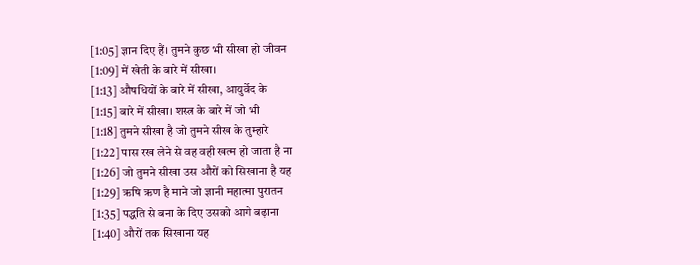[1:05] ज्ञान दिए हैं। तुमने कुछ भी सीखा हो जीवन
[1:09] में खेती के बारे में सीखा।
[1:13] औषधियों के बारे में सीखा, आयुर्वेद के
[1:15] बारे में सीखा। शस्त्र के बारे में जो भी
[1:18] तुमने सीखा है जो तुमने सीख के तुम्हारे
[1:22] पास रख लेने से वह वही खत्म हो जाता है ना
[1:26] जो तुमने सीखा उस औरों को सिखाना है यह
[1:29] ऋषि ऋण है माने जो ज्ञानी महात्मा पुरातन
[1:35] पद्धति से बना के दिए उसको आगे बढ़ाना
[1:40] औरों तक सिखाना यह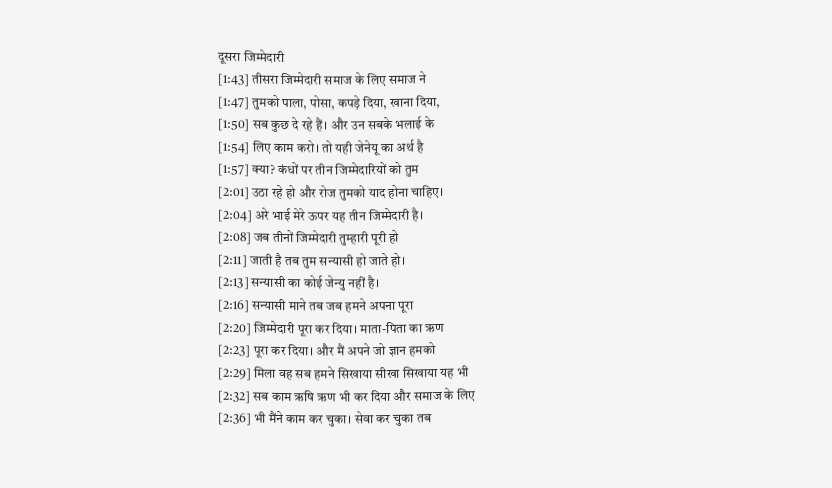दूसरा जिम्मेदारी
[1:43] तीसरा जिम्मेदारी समाज के लिए समाज ने
[1:47] तुमको पाला, पोसा, कपड़े दिया, खाना दिया,
[1:50] सब कुछ दे रहे हैं। और उन सबके भलाई के
[1:54] लिए काम करो। तो यही जेनेयू का अर्थ है
[1:57] क्या? कंधों पर तीन जिम्मेदारियों को तुम
[2:01] उठा रहे हो और रोज तुमको याद होना चाहिए।
[2:04] अरे भाई मेरे ऊपर यह तीन जिम्मेदारी है।
[2:08] जब तीनों जिम्मेदारी तुम्हारी पूरी हो
[2:11] जाती है तब तुम सन्यासी हो जाते हो।
[2:13] सन्यासी का कोई जेन्यु नहीं है।
[2:16] सन्यासी माने तब जब हमने अपना पूरा
[2:20] जिम्मेदारी पूरा कर दिया। माता-पिता का ऋण
[2:23] पूरा कर दिया। और मैं अपने जो ज्ञान हमको
[2:29] मिला वह सब हमने सिखाया सीखा सिखाया यह भी
[2:32] सब काम ऋषि ऋण भी कर दिया और समाज के लिए
[2:36] भी मैंने काम कर चुका। सेवा कर चुका तब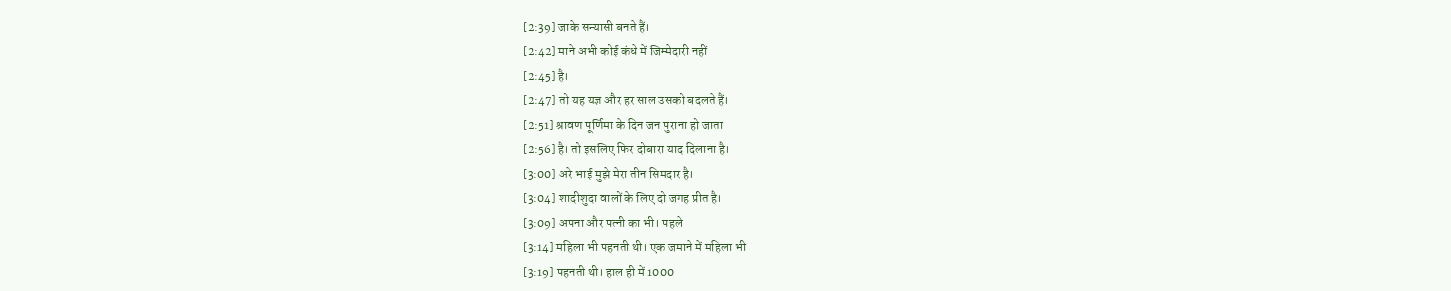[2:39] जाके सन्यासी बनते हैं।
[2:42] माने अभी कोई कंधे में जिम्मेदारी नहीं
[2:45] है।
[2:47] तो यह यज्ञ और हर साल उसको बदलते हैं।
[2:51] श्रावण पूर्णिमा के दिन जन पुराना हो जाता
[2:56] है। तो इसलिए फिर दोबारा याद दिलाना है।
[3:00] अरे भाई मुझे मेरा तीन सिमदार है।
[3:04] शादीशुदा वालों के लिए दो जगह प्रीत है।
[3:09] अपना और पत्नी का भी। पहले
[3:14] महिला भी पहनती थी। एक जमाने में महिला भी
[3:19] पहनती थी। हाल ही में 1000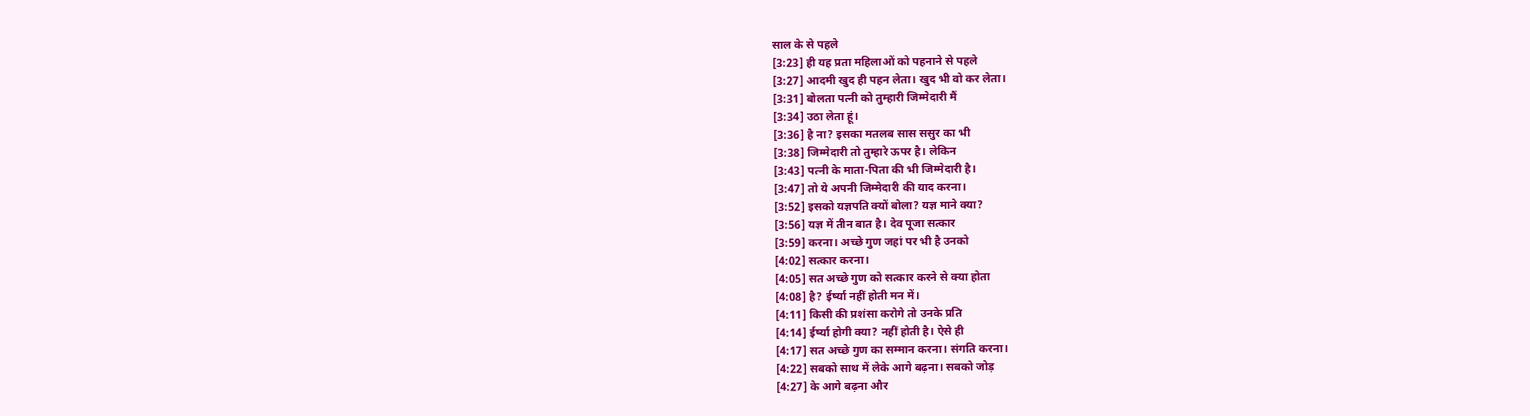साल के से पहले
[3:23] ही यह प्रता महिलाओं को पहनाने से पहले
[3:27] आदमी खुद ही पहन लेता। खुद भी वो कर लेता।
[3:31] बोलता पत्नी को तुम्हारी जिम्मेदारी मैं
[3:34] उठा लेता हूं।
[3:36] है ना? इसका मतलब सास ससुर का भी
[3:38] जिम्मेदारी तो तुम्हारे ऊपर है। लेकिन
[3:43] पत्नी के माता-पिता की भी जिम्मेदारी है।
[3:47] तो ये अपनी जिम्मेदारी की याद करना।
[3:52] इसको यज्ञपति क्यों बोला? यज्ञ माने क्या?
[3:56] यज्ञ में तीन बात है। देव पूजा सत्कार
[3:59] करना। अच्छे गुण जहां पर भी है उनको
[4:02] सत्कार करना।
[4:05] सत अच्छे गुण को सत्कार करने से क्या होता
[4:08] है? ईर्ष्या नहीं होती मन में।
[4:11] किसी की प्रशंसा करोगे तो उनके प्रति
[4:14] ईर्ष्या होगी क्या? नहीं होती है। ऐसे ही
[4:17] सत अच्छे गुण का सम्मान करना। संगति करना।
[4:22] सबको साथ में लेके आगे बढ़ना। सबको जोड़
[4:27] के आगे बढ़ना और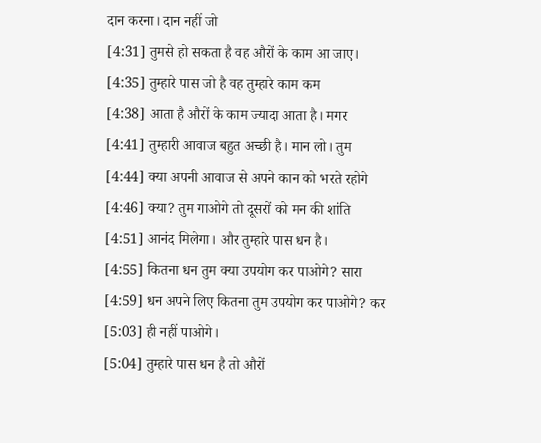दान करना। दान नहीं जो
[4:31] तुमसे हो सकता है वह औरों के काम आ जाए।
[4:35] तुम्हारे पास जो है वह तुम्हारे काम कम
[4:38] आता है औरों के काम ज्यादा आता है। मगर
[4:41] तुम्हारी आवाज बहुत अच्छी है। मान लो। तुम
[4:44] क्या अपनी आवाज से अपने कान को भरते रहोगे
[4:46] क्या? तुम गाओगे तो दूसरों को मन की शांति
[4:51] आनंद मिलेगा। और तुम्हारे पास धन है।
[4:55] कितना धन तुम क्या उपयोग कर पाओगे? सारा
[4:59] धन अपने लिए कितना तुम उपयोग कर पाओगे? कर
[5:03] ही नहीं पाओगे।
[5:04] तुम्हारे पास धन है तो औरों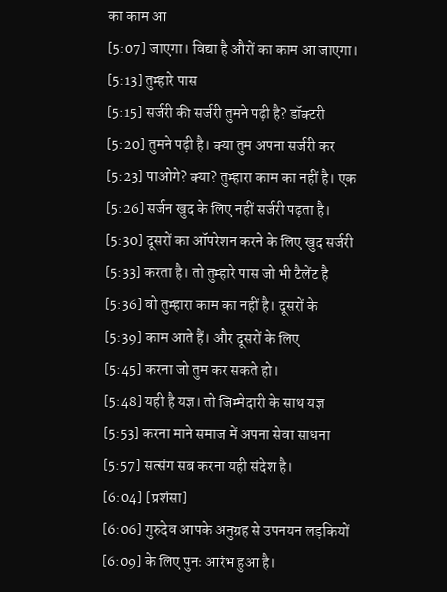का काम आ
[5:07] जाएगा। विद्या है औरों का काम आ जाएगा।
[5:13] तुम्हारे पास
[5:15] सर्जरी की सर्जरी तुमने पढ़ी है? डॉक्टरी
[5:20] तुमने पढ़ी है। क्या तुम अपना सर्जरी कर
[5:23] पाओगे? क्या? तुम्हारा काम का नहीं है। एक
[5:26] सर्जन खुद के लिए नहीं सर्जरी पढ़ता है।
[5:30] दूसरों का ऑपरेशन करने के लिए खुद सर्जरी
[5:33] करता है। तो तुम्हारे पास जो भी टैलेंट है
[5:36] वो तुम्हारा काम का नहीं है। दूसरों के
[5:39] काम आते हैं। और दूसरों के लिए
[5:45] करना जो तुम कर सकते हो।
[5:48] यही है यज्ञ। तो जिम्मेदारी के साथ यज्ञ
[5:53] करना माने समाज में अपना सेवा साधना
[5:57] सत्संग सब करना यही संदेश है।
[6:04] [प्रशंसा]
[6:06] गुरुदेव आपके अनुग्रह से उपनयन लड़कियों
[6:09] के लिए पुनः आरंभ हुआ है।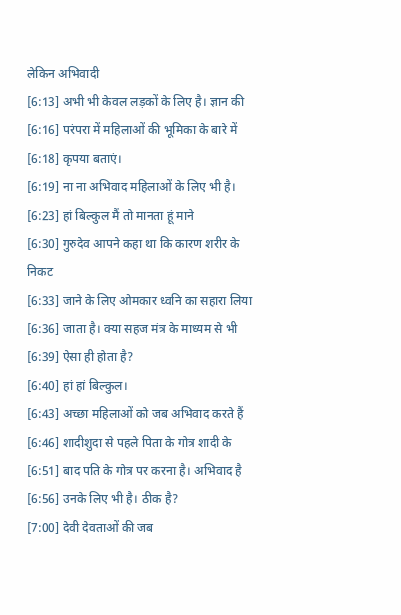लेकिन अभिवादी
[6:13] अभी भी केवल लड़कों के लिए है। ज्ञान की
[6:16] परंपरा में महिलाओं की भूमिका के बारे में
[6:18] कृपया बताएं।
[6:19] ना ना अभिवाद महिलाओं के लिए भी है।
[6:23] हां बिल्कुल मैं तो मानता हूं माने
[6:30] गुरुदेव आपने कहा था कि कारण शरीर के निकट
[6:33] जाने के लिए ओमकार ध्वनि का सहारा लिया
[6:36] जाता है। क्या सहज मंत्र के माध्यम से भी
[6:39] ऐसा ही होता है?
[6:40] हां हां बिल्कुल।
[6:43] अच्छा महिलाओं को जब अभिवाद करते हैं
[6:46] शादीशुदा से पहले पिता के गोत्र शादी के
[6:51] बाद पति के गोत्र पर करना है। अभिवाद है
[6:56] उनके लिए भी है। ठीक है?
[7:00] देवी देवताओं की जब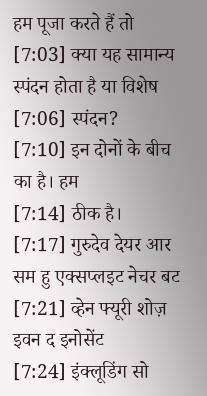हम पूजा करते हैं तो
[7:03] क्या यह सामान्य स्पंदन होता है या विशेष
[7:06] स्पंदन?
[7:10] इन दोनों के बीच का है। हम
[7:14] ठीक है।
[7:17] गुरुदेव देयर आर सम हु एक्सप्लइट नेचर बट
[7:21] व्हेन फ्यूरी शोज़ इवन द इनोसेंट
[7:24] इंक्लूडिंग सो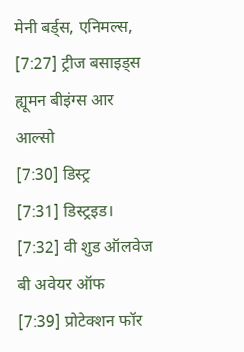मेनी बर्ड्स, एनिमल्स,
[7:27] ट्रीज बसाइड्स ह्यूमन बीइंग्स आर आल्सो
[7:30] डिस्ट्र
[7:31] डिस्ट्रइड।
[7:32] वी शुड ऑलवेज बी अवेयर ऑफ
[7:39] प्रोटेक्शन फॉर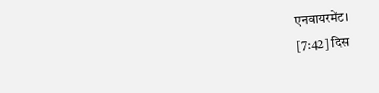एनवायरमेंट।
[7:42] दिस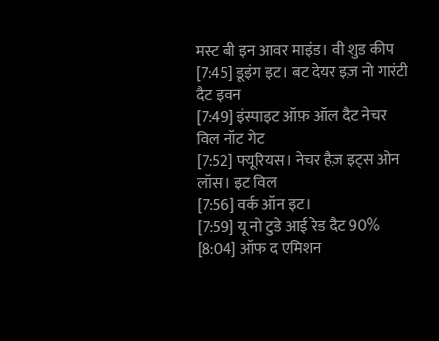मस्ट बी इन आवर माइंड। वी शुड कीप
[7:45] डूइंग इट। बट देयर इज़ नो गारंटी दैट इवन
[7:49] इंस्पाइट ऑफ़ ऑल दैट नेचर विल नॉट गेट
[7:52] फ्यूरियस। नेचर हैज़ इट्स ओन लॉस। इट विल
[7:56] वर्क ऑन इट।
[7:59] यू नो टुडे आई रेड दैट 90%
[8:04] ऑफ द एमिशन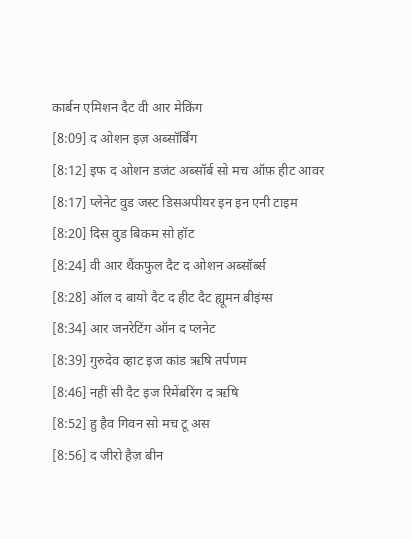कार्बन एमिशन दैट वी आर मेकिंग
[8:09] द ओशन इज़ अब्सॉर्बिंग
[8:12] इफ द ओशन डजंट अब्सॉर्ब सो मच ऑफ़ हीट आवर
[8:17] प्लेनेट वुड जस्ट डिसअपीयर इन इन एनी टाइम
[8:20] दिस वुड बिकम सो हॉट
[8:24] वी आर थैंकफुल दैट द ओशन अब्सॉर्ब्स
[8:28] ऑल द बायो दैट द हीट दैट ह्यूमन बीइंग्स
[8:34] आर जनरेटिंग ऑन द प्लनेट
[8:39] गुरुदेव व्हाट इज कांड ऋषि तर्पणम
[8:46] नहीं सी दैट इज रिमेंबरिंग द ऋषि
[8:52] हु हैव गिवन सो मच टू अस
[8:56] द जीरो हैज़ बीन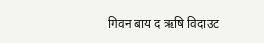गिवन बाय द ऋषि विदाउट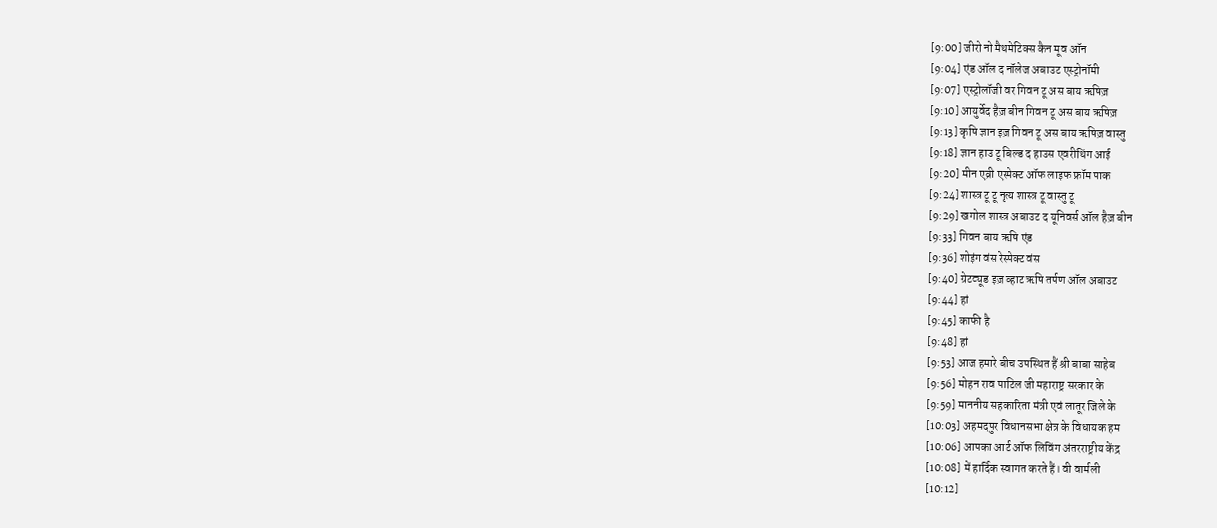[9:00] जीरो नो मैथमेटिक्स कैन मूव ऑन
[9:04] एंड ऑल द नॉलेज अबाउट एस्ट्रोनॉमी
[9:07] एस्ट्रोलॉजी वर गिवन टू अस बाय ऋषिज़
[9:10] आयुर्वेद हैज़ बीन गिवन टू अस बाय ऋषिज़
[9:13] कृषि ज्ञान इज़ गिवन टू अस बाय ऋषिज़ वास्तु
[9:18] ज्ञान हाउ टू बिल्ड द हाउस एवरीथिंग आई
[9:20] मीन एव्री एस्पेक्ट ऑफ लाइफ फ्रॉम पाक
[9:24] शास्त्र टू टू नृत्य शास्त्र टू वास्तु टू
[9:29] खगोल शास्त्र अबाउट द यूनिवर्स ऑल हैज़ बीन
[9:33] गिवन बाय ऋषि एंड
[9:36] शोइंग वंस रेस्पेक्ट वंस
[9:40] ग्रेटट्यूड इज़ व्हाट ऋषि तर्पण ऑल अबाउट
[9:44] हां
[9:45] काफी है
[9:48] हां
[9:53] आज हमारे बीच उपस्थित हैं श्री बाबा साहेब
[9:56] मोहन राव पाटिल जी महाराष्ट्र सरकार के
[9:59] माननीय सहकारिता मंत्री एवं लातूर जिले के
[10:03] अहमदपुर विधानसभा क्षेत्र के विधायक हम
[10:06] आपका आर्ट ऑफ लिविंग अंतरराष्ट्रीय केंद्र
[10:08] में हार्दिक स्वागत करते हैं। वी वार्मली
[10:12]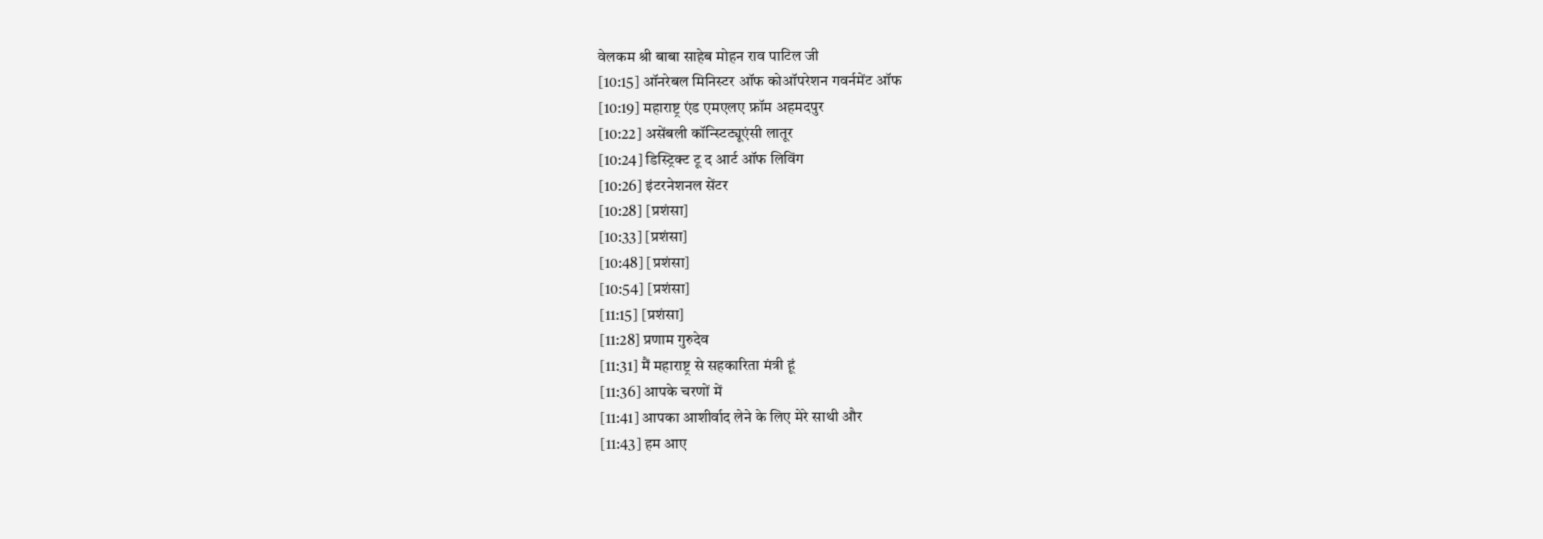वेलकम श्री बाबा साहेब मोहन राव पाटिल जी
[10:15] ऑनरेबल मिनिस्टर ऑफ कोऑपरेशन गवर्नमेंट ऑफ
[10:19] महाराष्ट्र एंड एमएलए फ्रॉम अहमदपुर
[10:22] असेंबली कॉन्स्टिट्यूएंसी लातूर
[10:24] डिस्ट्रिक्ट टू द आर्ट ऑफ लिविंग
[10:26] इंटरनेशनल सेंटर
[10:28] [प्रशंसा]
[10:33] [प्रशंसा]
[10:48] [प्रशंसा]
[10:54] [प्रशंसा]
[11:15] [प्रशंसा]
[11:28] प्रणाम गुरुदेव
[11:31] मैं महाराष्ट्र से सहकारिता मंत्री हूं
[11:36] आपके चरणों में
[11:41] आपका आशीर्वाद लेने के लिए मेरे साथी और
[11:43] हम आए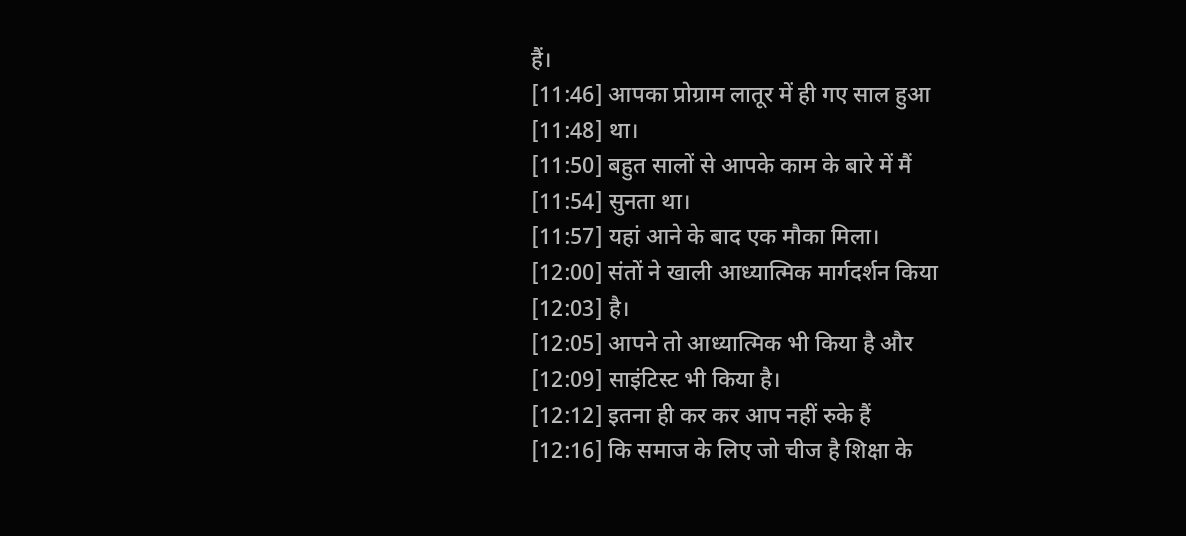हैं।
[11:46] आपका प्रोग्राम लातूर में ही गए साल हुआ
[11:48] था।
[11:50] बहुत सालों से आपके काम के बारे में मैं
[11:54] सुनता था।
[11:57] यहां आने के बाद एक मौका मिला।
[12:00] संतों ने खाली आध्यात्मिक मार्गदर्शन किया
[12:03] है।
[12:05] आपने तो आध्यात्मिक भी किया है और
[12:09] साइंटिस्ट भी किया है।
[12:12] इतना ही कर कर आप नहीं रुके हैं
[12:16] कि समाज के लिए जो चीज है शिक्षा के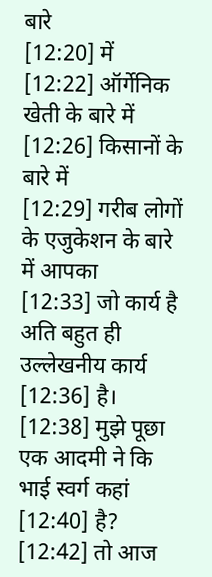बारे
[12:20] में
[12:22] ऑर्गेनिक खेती के बारे में
[12:26] किसानों के बारे में
[12:29] गरीब लोगों के एजुकेशन के बारे में आपका
[12:33] जो कार्य है अति बहुत ही उल्लेखनीय कार्य
[12:36] है।
[12:38] मुझे पूछा एक आदमी ने कि भाई स्वर्ग कहां
[12:40] है?
[12:42] तो आज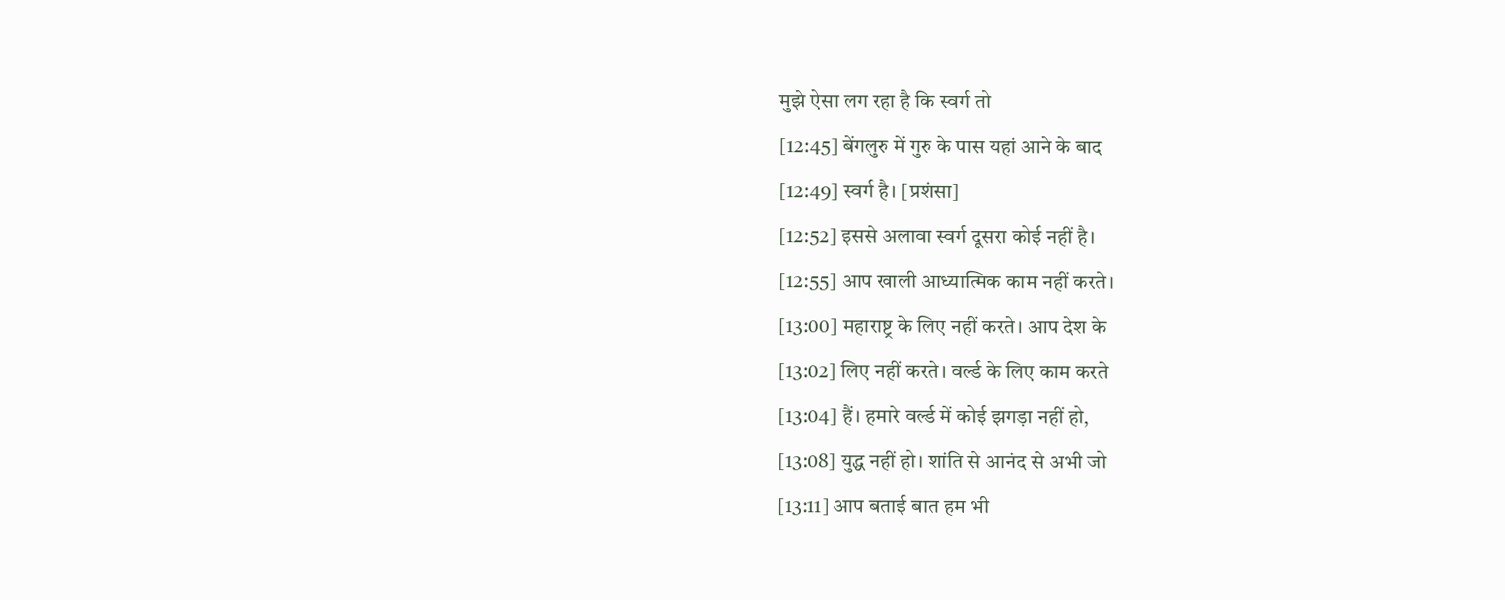मुझे ऐसा लग रहा है कि स्वर्ग तो
[12:45] बेंगलुरु में गुरु के पास यहां आने के बाद
[12:49] स्वर्ग है। [प्रशंसा]
[12:52] इससे अलावा स्वर्ग दूसरा कोई नहीं है।
[12:55] आप खाली आध्यात्मिक काम नहीं करते।
[13:00] महाराष्ट्र के लिए नहीं करते। आप देश के
[13:02] लिए नहीं करते। वर्ल्ड के लिए काम करते
[13:04] हैं। हमारे वर्ल्ड में कोई झगड़ा नहीं हो,
[13:08] युद्ध नहीं हो। शांति से आनंद से अभी जो
[13:11] आप बताई बात हम भी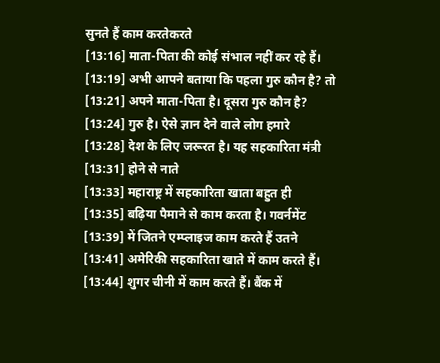सुनते हैं काम करतेकरते
[13:16] माता-पिता की कोई संभाल नहीं कर रहे हैं।
[13:19] अभी आपने बताया कि पहला गुरु कौन है? तो
[13:21] अपने माता-पिता है। दूसरा गुरु कौन है?
[13:24] गुरु है। ऐसे ज्ञान देने वाले लोग हमारे
[13:28] देश के लिए जरूरत है। यह सहकारिता मंत्री
[13:31] होने से नाते
[13:33] महाराष्ट्र में सहकारिता खाता बहुत ही
[13:35] बढ़िया पैमाने से काम करता है। गवर्नमेंट
[13:39] में जितने एम्प्लाइज काम करते हैं उतने
[13:41] अमेरिकी सहकारिता खाते में काम करते हैं।
[13:44] शुगर चीनी में काम करते हैं। बैंक में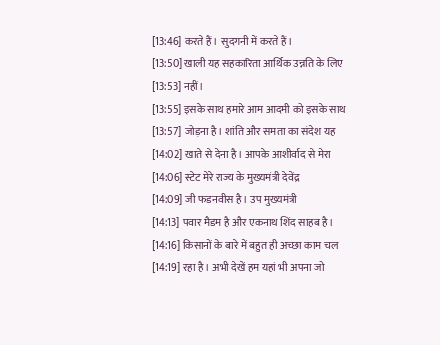[13:46] करते हैं। सुदगनी में करते हैं।
[13:50] खाली यह सहकारिता आर्थिक उन्नति के लिए
[13:53] नहीं।
[13:55] इसके साथ हमारे आम आदमी को इसके साथ
[13:57] जोड़ना है। शांति और समता का संदेश यह
[14:02] खाते से देना है। आपके आशीर्वाद से मेरा
[14:06] स्टेट मेरे राज्य के मुख्यमंत्री देवेंद्र
[14:09] जी फडनवीस है। उप मुख्यमंत्री
[14:13] पवार मैडम है और एकनाथ शिंद साहब है।
[14:16] किसानों के बारे में बहुत ही अच्छा काम चल
[14:19] रहा है। अभी देखें हम यहां भी अपना जो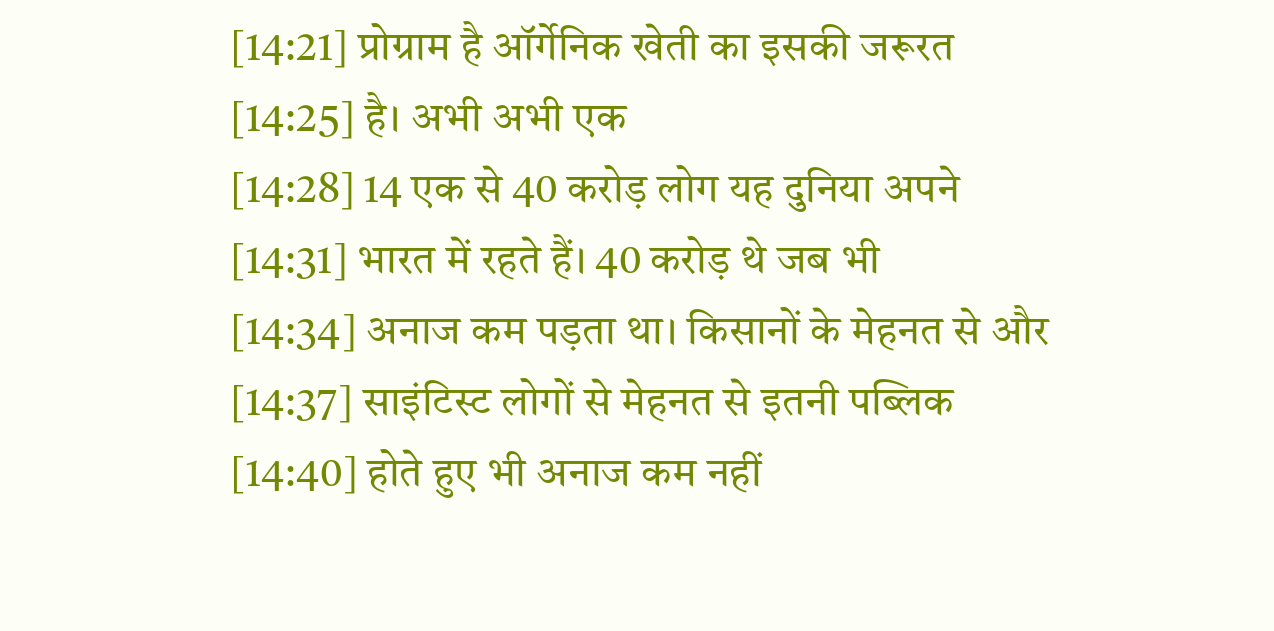[14:21] प्रोग्राम है ऑर्गेनिक खेती का इसकी जरूरत
[14:25] है। अभी अभी एक
[14:28] 14 एक से 40 करोड़ लोग यह दुनिया अपने
[14:31] भारत में रहते हैं। 40 करोड़ थे जब भी
[14:34] अनाज कम पड़ता था। किसानों के मेहनत से और
[14:37] साइंटिस्ट लोगों से मेहनत से इतनी पब्लिक
[14:40] होते हुए भी अनाज कम नहीं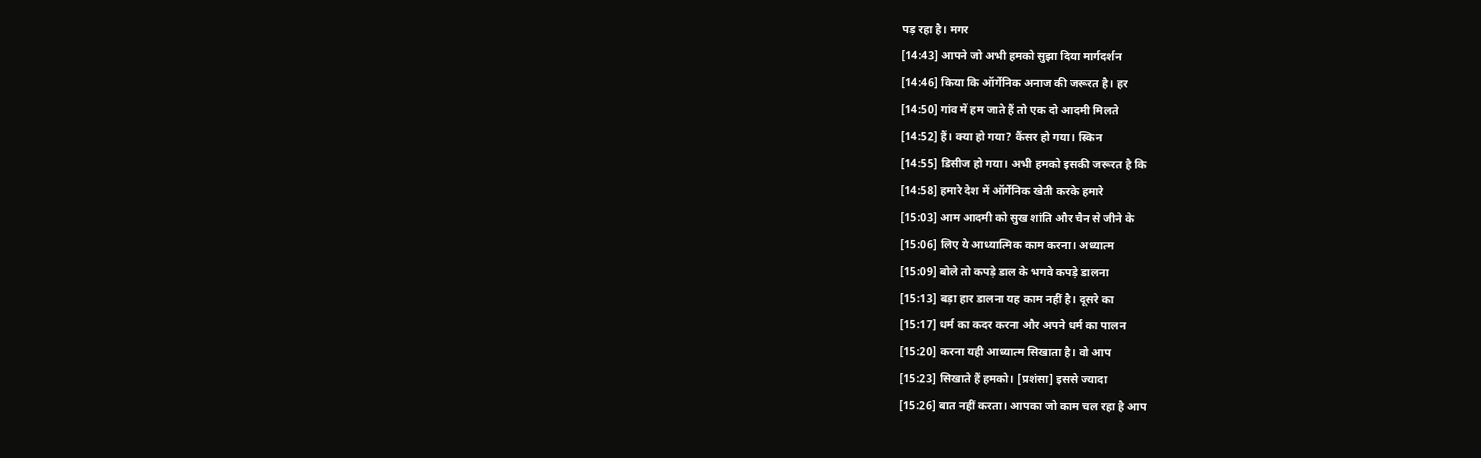पड़ रहा है। मगर
[14:43] आपने जो अभी हमको सुझा दिया मार्गदर्शन
[14:46] किया कि ऑर्गेनिक अनाज की जरूरत है। हर
[14:50] गांव में हम जाते हैं तो एक दो आदमी मिलते
[14:52] हैं। क्या हो गया? कैंसर हो गया। स्किन
[14:55] डिसीज हो गया। अभी हमको इसकी जरूरत है कि
[14:58] हमारे देश में ऑर्गेनिक खेती करके हमारे
[15:03] आम आदमी को सुख शांति और चैन से जीने के
[15:06] लिए ये आध्यात्मिक काम करना। अध्यात्म
[15:09] बोले तो कपड़े डाल के भगवे कपड़े डालना
[15:13] बड़ा हार डालना यह काम नहीं है। दूसरे का
[15:17] धर्म का कदर करना और अपने धर्म का पालन
[15:20] करना यही आध्यात्म सिखाता है। वो आप
[15:23] सिखाते हैं हमको। [प्रशंसा] इससे ज्यादा
[15:26] बात नहीं करता। आपका जो काम चल रहा है आप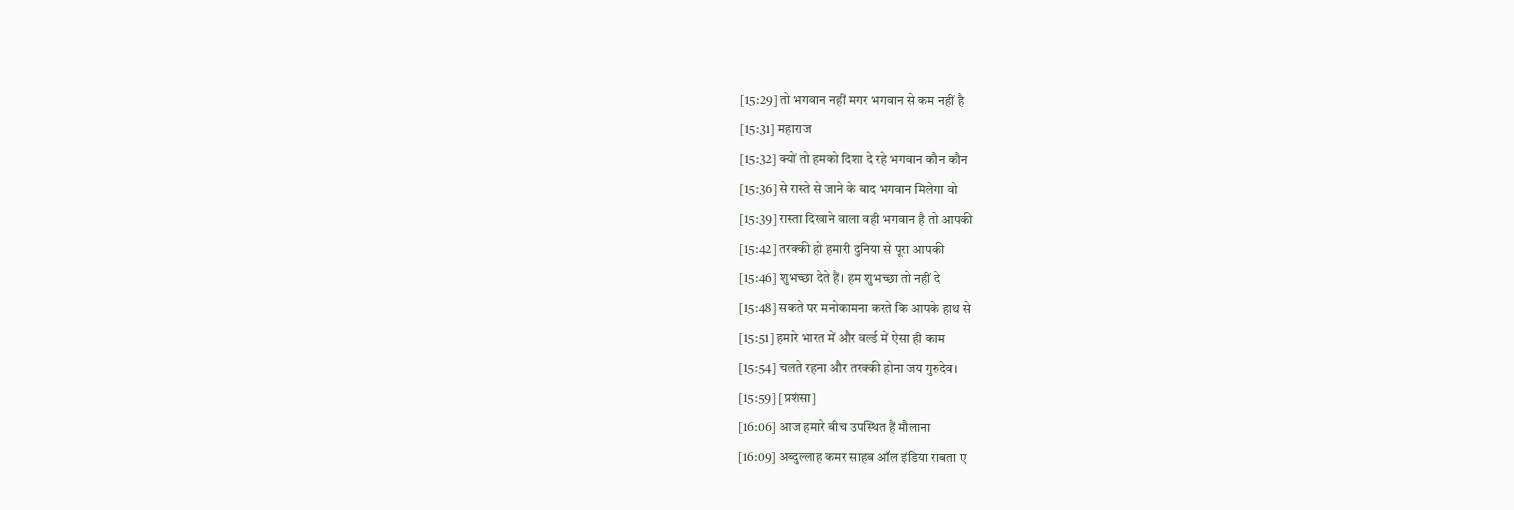[15:29] तो भगवान नहीं मगर भगवान से कम नहीं है
[15:31] महाराज
[15:32] क्यों तो हमको दिशा दे रहे भगवान कौन कौन
[15:36] से रास्ते से जाने के बाद भगवान मिलेगा वो
[15:39] रास्ता दिखाने वाला वही भगवान है तो आपकी
[15:42] तरक्की हो हमारी दुनिया से पूरा आपकी
[15:46] शुभच्छा देते हैं। हम शुभच्छा तो नहीं दे
[15:48] सकते पर मनोकामना करते कि आपके हाथ से
[15:51] हमारे भारत में और वर्ल्ड में ऐसा ही काम
[15:54] चलते रहना और तरक्की होना जय गुरुदेव।
[15:59] [प्रशंसा]
[16:06] आज हमारे बीच उपस्थित हैं मौलाना
[16:09] अब्दुल्लाह कमर साहब ऑल इंडिया राबता ए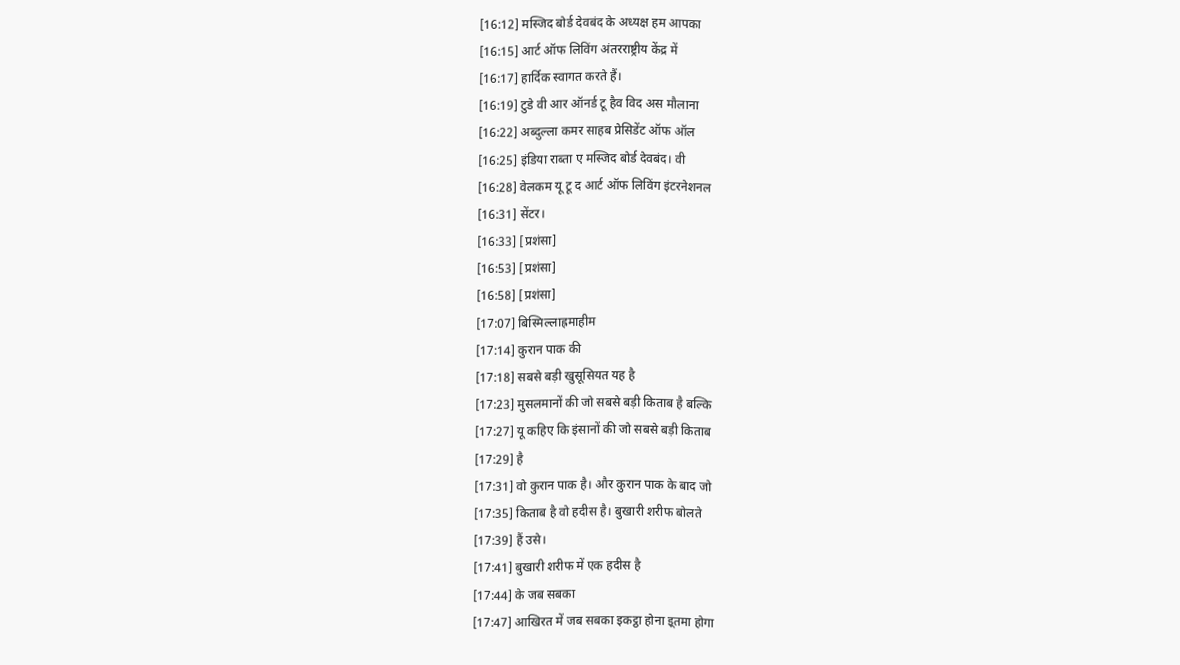[16:12] मस्जिद बोर्ड देवबंद के अध्यक्ष हम आपका
[16:15] आर्ट ऑफ लिविंग अंतरराष्ट्रीय केंद्र में
[16:17] हार्दिक स्वागत करते हैं।
[16:19] टुडे वी आर ऑनर्ड टू हैव विद अस मौलाना
[16:22] अब्दुल्ला कमर साहब प्रेसिडेंट ऑफ ऑल
[16:25] इंडिया राब्ता ए मस्जिद बोर्ड देवबंद। वी
[16:28] वेलकम यू टू द आर्ट ऑफ लिविंग इंटरनेशनल
[16:31] सेंटर।
[16:33] [प्रशंसा]
[16:53] [प्रशंसा]
[16:58] [प्रशंसा]
[17:07] बिस्मिल्लाह्रमाहीम
[17:14] कुरान पाक की
[17:18] सबसे बड़ी खुसूसियत यह है
[17:23] मुसलमानों की जो सबसे बड़ी किताब है बल्कि
[17:27] यू कहिए कि इंसानों की जो सबसे बड़ी किताब
[17:29] है
[17:31] वो कुरान पाक है। और कुरान पाक के बाद जो
[17:35] किताब है वो हदीस है। बुखारी शरीफ बोलते
[17:39] हैं उसे।
[17:41] बुखारी शरीफ में एक हदीस है
[17:44] के जब सबका
[17:47] आखिरत में जब सबका इकट्ठा होना इ्तमा होगा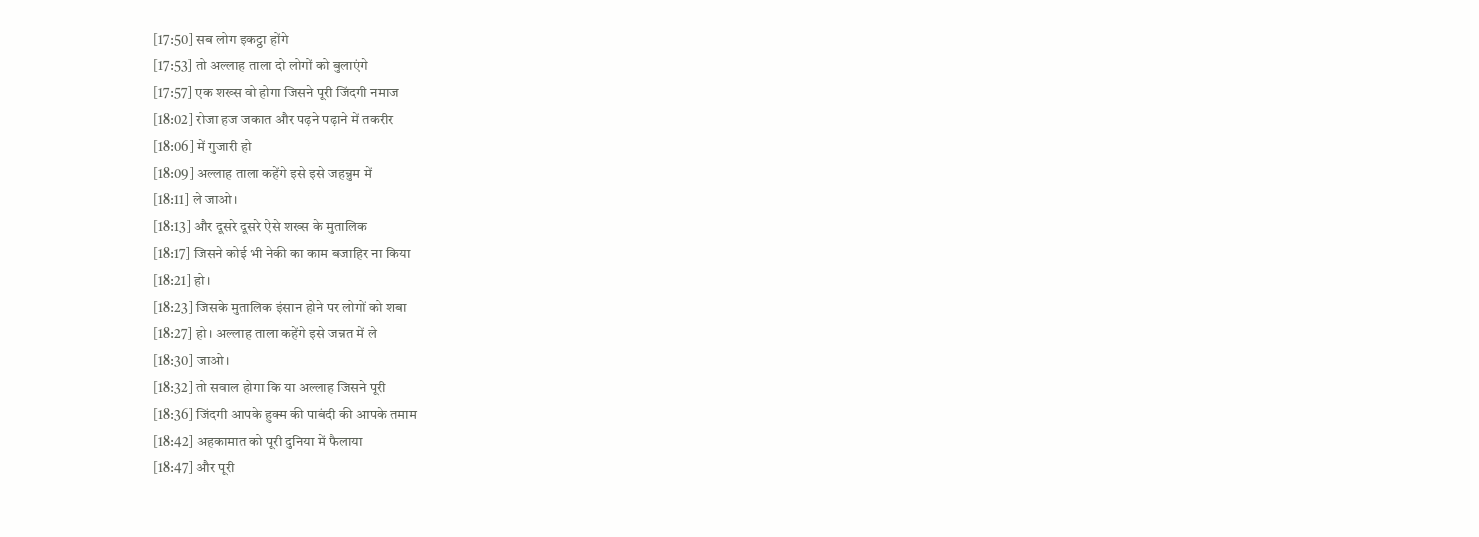[17:50] सब लोग इकट्ठा होंगे
[17:53] तो अल्लाह ताला दो लोगों को बुलाएंगे
[17:57] एक शख्स वो होगा जिसने पूरी जिंदगी नमाज
[18:02] रोजा हज जकात और पढ़ने पढ़ाने में तकरीर
[18:06] में गुजारी हो
[18:09] अल्लाह ताला कहेंगे इसे इसे जहन्नुम में
[18:11] ले जाओ।
[18:13] और दूसरे दूसरे ऐसे शख्स के मुतालिक
[18:17] जिसने कोई भी नेकी का काम बजाहिर ना किया
[18:21] हो।
[18:23] जिसके मुतालिक इंसान होने पर लोगों को शबा
[18:27] हो। अल्लाह ताला कहेंगे इसे जन्नत में ले
[18:30] जाओ।
[18:32] तो सवाल होगा कि या अल्लाह जिसने पूरी
[18:36] जिंदगी आपके हुक्म की पाबंदी की आपके तमाम
[18:42] अहकामात को पूरी दुनिया में फैलाया
[18:47] और पूरी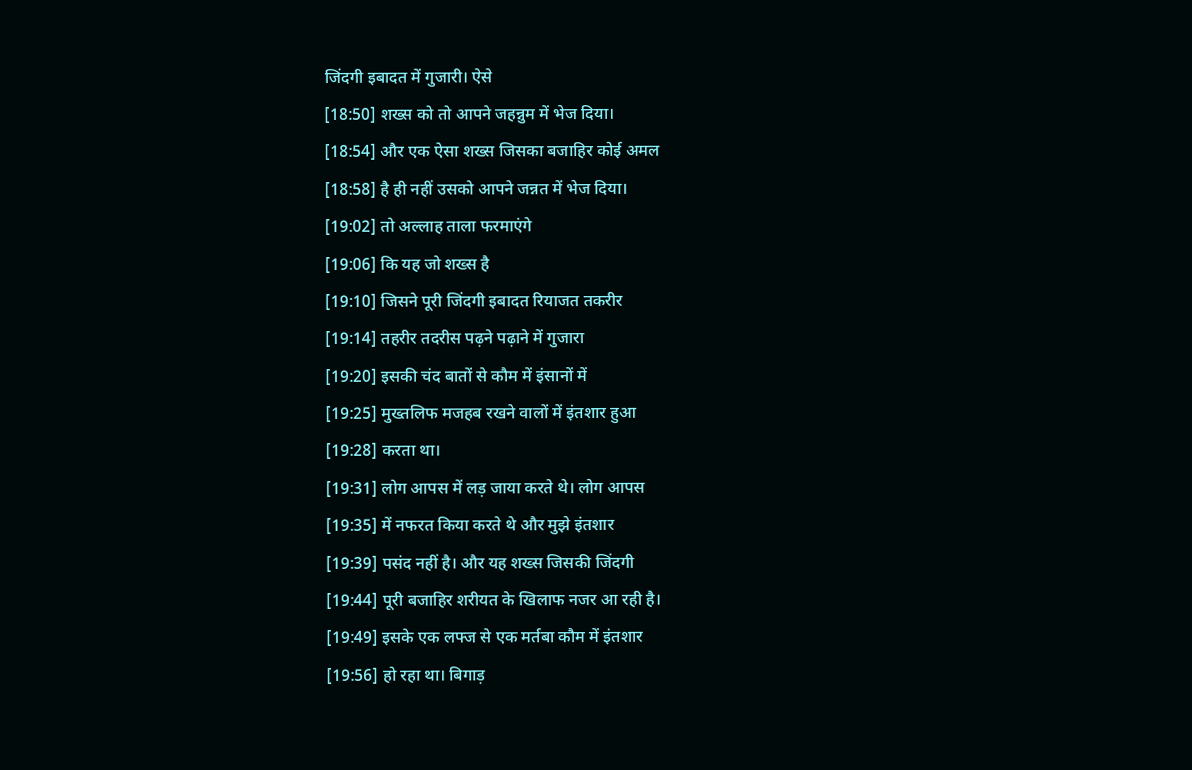जिंदगी इबादत में गुजारी। ऐसे
[18:50] शख्स को तो आपने जहन्नुम में भेज दिया।
[18:54] और एक ऐसा शख्स जिसका बजाहिर कोई अमल
[18:58] है ही नहीं उसको आपने जन्नत में भेज दिया।
[19:02] तो अल्लाह ताला फरमाएंगे
[19:06] कि यह जो शख्स है
[19:10] जिसने पूरी जिंदगी इबादत रियाजत तकरीर
[19:14] तहरीर तदरीस पढ़ने पढ़ाने में गुजारा
[19:20] इसकी चंद बातों से कौम में इंसानों में
[19:25] मुख्तलिफ मजहब रखने वालों में इंतशार हुआ
[19:28] करता था।
[19:31] लोग आपस में लड़ जाया करते थे। लोग आपस
[19:35] में नफरत किया करते थे और मुझे इंतशार
[19:39] पसंद नहीं है। और यह शख्स जिसकी जिंदगी
[19:44] पूरी बजाहिर शरीयत के खिलाफ नजर आ रही है।
[19:49] इसके एक लफ्ज से एक मर्तबा कौम में इंतशार
[19:56] हो रहा था। बिगाड़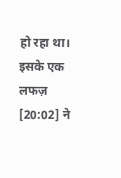हो रहा था। इसके एक लफज़
[20:02] ने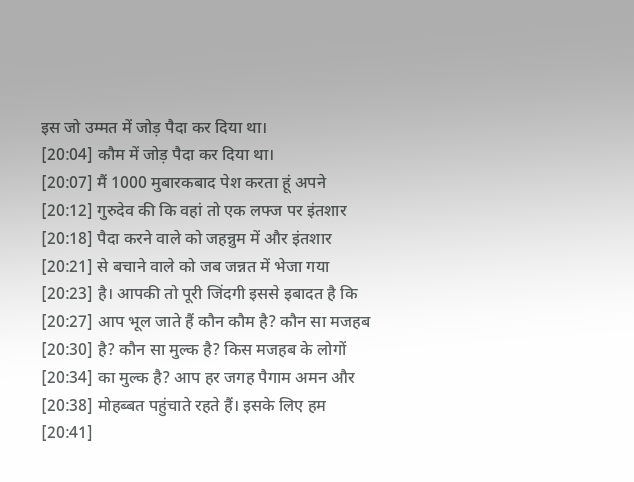इस जो उम्मत में जोड़ पैदा कर दिया था।
[20:04] कौम में जोड़ पैदा कर दिया था।
[20:07] मैं 1000 मुबारकबाद पेश करता हूं अपने
[20:12] गुरुदेव की कि वहां तो एक लफ्ज पर इंतशार
[20:18] पैदा करने वाले को जहन्नुम में और इंतशार
[20:21] से बचाने वाले को जब जन्नत में भेजा गया
[20:23] है। आपकी तो पूरी जिंदगी इससे इबादत है कि
[20:27] आप भूल जाते हैं कौन कौम है? कौन सा मजहब
[20:30] है? कौन सा मुल्क है? किस मजहब के लोगों
[20:34] का मुल्क है? आप हर जगह पैगाम अमन और
[20:38] मोहब्बत पहुंचाते रहते हैं। इसके लिए हम
[20:41]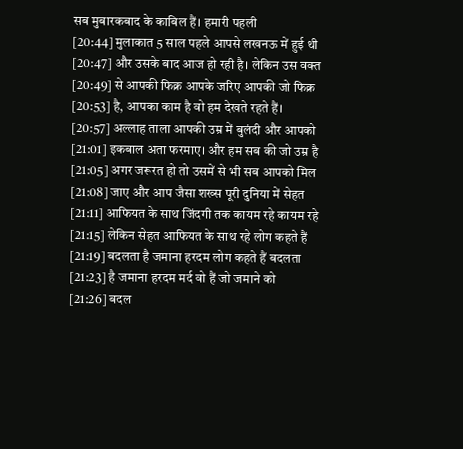सब मुबारकबाद के काबिल हैं। हमारी पहली
[20:44] मुलाकात 5 साल पहले आपसे लखनऊ में हुई थी
[20:47] और उसके बाद आज हो रही है। लेकिन उस वक्त
[20:49] से आपकी फिक्र आपके जरिए आपकी जो फिक्र
[20:53] है, आपका काम है वो हम देखते रहते हैं।
[20:57] अल्लाह ताला आपकी उम्र में बुलंदी और आपको
[21:01] इकबाल अता फरमाए। और हम सब की जो उम्र है
[21:05] अगर जरूरत हो तो उसमें से भी सब आपको मिल
[21:08] जाए और आप जैसा शख्स पूरी दुनिया में सेहत
[21:11] आफियत के साथ जिंदगी तक कायम रहे कायम रहे
[21:15] लेकिन सेहत आफियत के साथ रहे लोग कहते हैं
[21:19] बदलता है जमाना हरदम लोग कहते हैं बदलता
[21:23] है जमाना हरदम मर्द वो हैं जो जमाने को
[21:26] बदल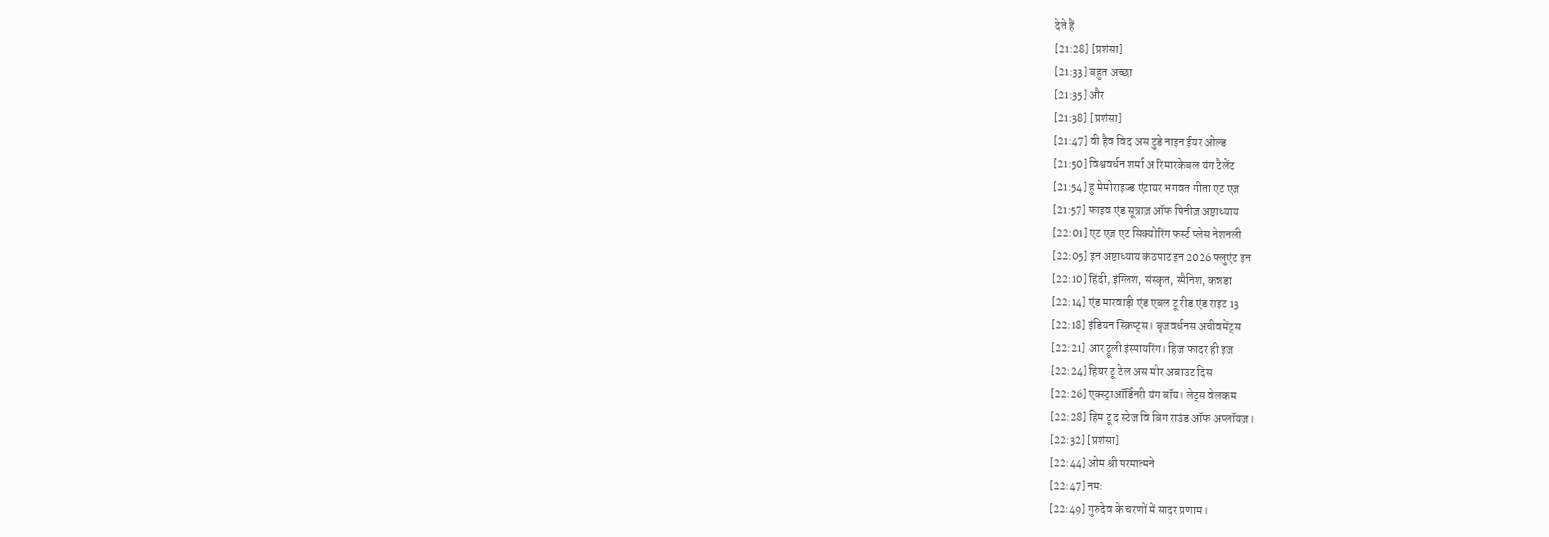देते हैं
[21:28] [प्रशंसा]
[21:33] बहुत अच्छा
[21:35] और
[21:38] [प्रशंसा]
[21:47] वी हैव विद अस टुडे नाइन ईयर ओल्ड
[21:50] विश्ववर्धन शर्मा अ रिमारकेबल यंग टैलेंट
[21:54] हु मेमोराइज्ड एंटायर भगवत गीता एट एज
[21:57] फाइव एंड सूत्राज़ ऑफ पिनीज़ अष्टाध्याय
[22:01] एट एज एट सिक्योरिंग फर्स्ट प्लेस नेशनली
[22:05] इन अष्टाध्याय कंठपाट इन 2026 फ्लुएंट इन
[22:10] हिंदी, इंग्लिश, संस्कृत, स्पैनिश, कन्नडा
[22:14] एंड मारवाड़ी एंड एबल टू रीड एंड राइट 13
[22:18] इंडियन स्क्रिप्ट्स। बृजवर्धनस अचीवमेंट्स
[22:21] आर ट्रूली इंस्पायरिंग। हिज फादर ही इज़
[22:24] हियर टू टेल अस मोर अबाउट दिस
[22:26] एक्स्ट्राऑर्डिनरी यंग बॉय। लेट्स वेलकम
[22:28] हिम टू द स्टेज वि बिग राउंड ऑफ अप्लॉयज़।
[22:32] [प्रशंसा]
[22:44] ओम श्री परमात्मने
[22:47] नमः
[22:49] गुरुदेव के चरणों में सादर प्रणाम।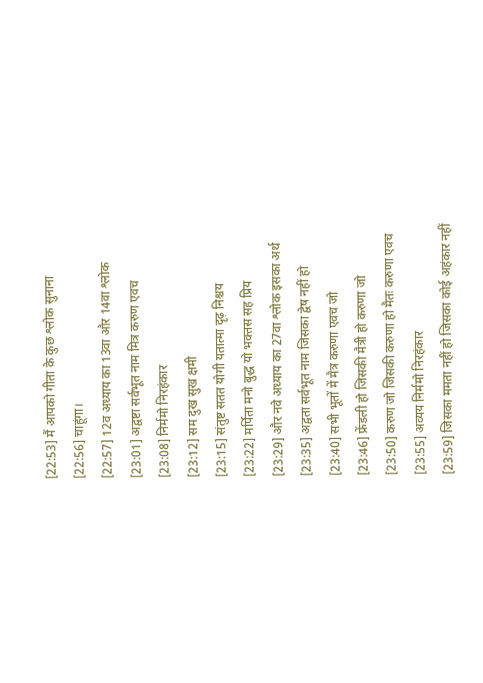[22:53] मैं आपको गीता के कुछ श्लोक सुनाना
[22:56] चाहूंगा।
[22:57] 12व अध्याय का 13वा और 14वा श्लोक
[23:01] अद्वष्टा सर्वभूत नाम मित्र करुण एवच
[23:08] निर्ममो निरहंकार
[23:12] सम दुख सुख क्षमी
[23:15] संतुष्ट सतत योगी यतात्मा दृढ़ निश्चय
[23:22] मर्पिता मनो बुद्ध यो भक्तस सह प्रिय
[23:29] और नवे अध्याय का 27वा श्लोक इसका अर्थ
[23:35] अद्वता सर्वभूत नाम जिसका द्वेष नहीं हो
[23:40] सभी भूतों में मैत्र करुणा एवच जो
[23:46] फ्रेंडली हो जिसकी मैत्री हो करुणा जो
[23:50] करुण जो जिसकी करुणा हो मैतः करुणा एवच
[23:55] अव्यय निर्ममो निरहंकार
[23:59] जिसका ममता नहीं हो जिसका कोई अहंकार नहीं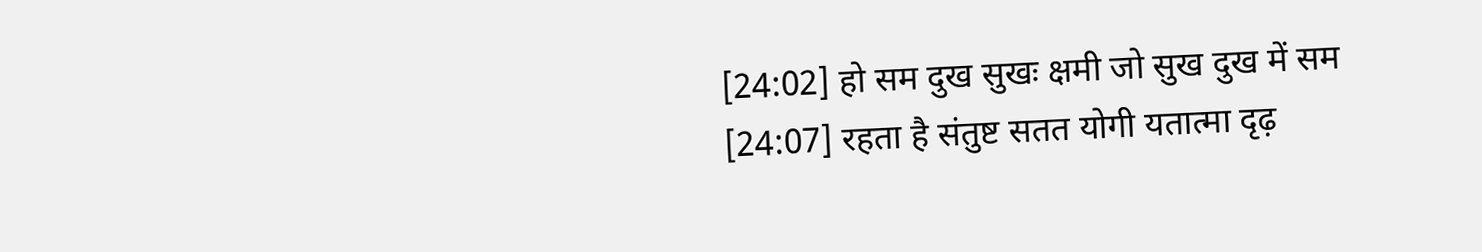[24:02] हो सम दुख सुखः क्षमी जो सुख दुख में सम
[24:07] रहता है संतुष्ट सतत योगी यतात्मा दृढ़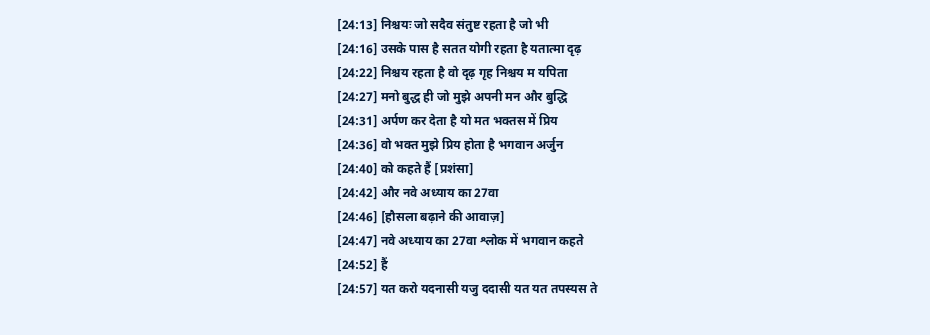[24:13] निश्चयः जो सदैव संतुष्ट रहता है जो भी
[24:16] उसके पास है सतत योगी रहता है यतात्मा दृढ़
[24:22] निश्चय रहता है वो दृढ़ गृह निश्चय म यपिता
[24:27] मनो बुद्ध ही जो मुझे अपनी मन और बुद्धि
[24:31] अर्पण कर देता है यो मत भक्तस में प्रिय
[24:36] वो भक्त मुझे प्रिय होता है भगवान अर्जुन
[24:40] को कहते हैं [प्रशंसा]
[24:42] और नवे अध्याय का 27वा
[24:46] [हौसला बढ़ाने की आवाज़]
[24:47] नवे अध्याय का 27वा श्लोक में भगवान कहते
[24:52] हैं
[24:57] यत करो यदनासी यजु ददासी यत यत तपस्यस ते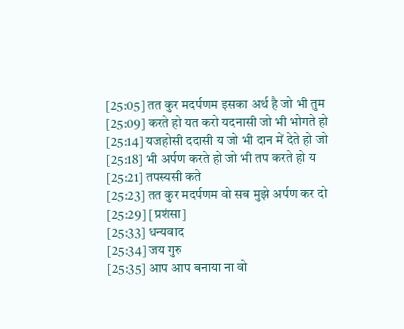[25:05] तत कुर मदर्पणम इसका अर्थ है जो भी तुम
[25:09] करते हो यत करो यदनासी जो भी भोगते हो
[25:14] यजहोसी ददासी य जो भी दान में देते हो जो
[25:18] भी अर्पण करते हो जो भी तप करते हो य
[25:21] तपस्यसी कते
[25:23] तत कुर मदर्पणम वो सब मुझे अर्पण कर दो
[25:29] [प्रशंसा]
[25:33] धन्यवाद
[25:34] जय गुरु
[25:35] आप आप बनाया ना वो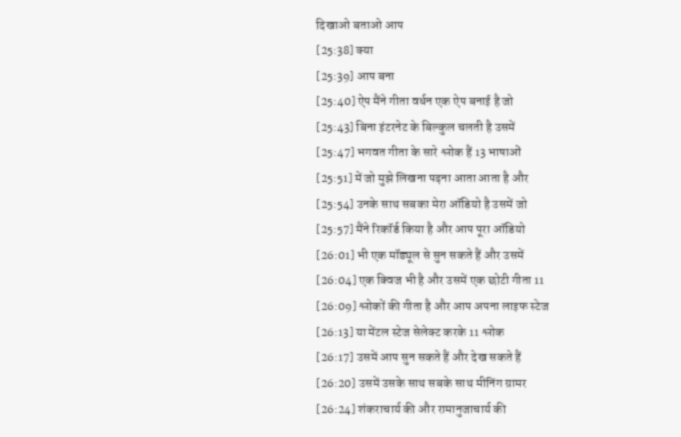दिखाओ बताओ आप
[25:38] क्या
[25:39] आप बना
[25:40] ऐप मैंने गीता वर्धन एक ऐप बनाई है जो
[25:43] बिना इंटरनेट के बिल्कुल चलती है उसमें
[25:47] भगवत गीता के सारे श्लोक हैं 13 भाषाओं
[25:51] में जो मुझे लिखना पढ़ना आता आता है और
[25:54] उनके साथ सबका मेरा ऑडियो है उसमें जो
[25:57] मैंने रिकॉर्ड किया है और आप पूरा ऑडियो
[26:01] भी एक मॉड्यूल से सुन सकते हैं और उसमें
[26:04] एक क्विज भी है और उसमें एक छोटी गीता 11
[26:09] श्लोकों की गीता है और आप अपना लाइफ स्टेज
[26:13] या मेंटल स्टेज सेलेक्ट करके 11 श्लोक
[26:17] उसमें आप सुन सकते हैं और देख सकते हैं
[26:20] उसमें उसके साथ सबके साथ मीनिंग ग्रामर
[26:24] शंकराचार्य की और रामानुजाचार्य की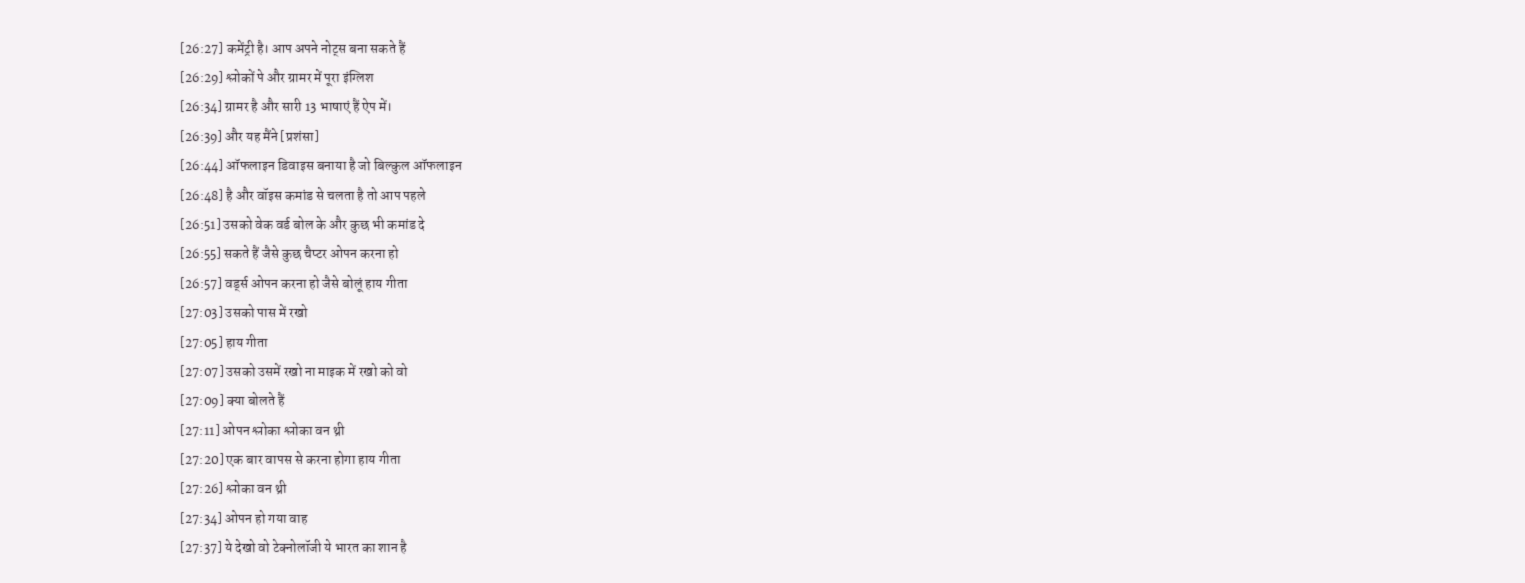[26:27] कमेंट्री है। आप अपने नोट्स बना सकते हैं
[26:29] श्लोकों पे और ग्रामर में पूरा इंग्लिश
[26:34] ग्रामर है और सारी 13 भाषाएं हैं ऐप में।
[26:39] और यह मैंने [प्रशंसा]
[26:44] ऑफलाइन डिवाइस बनाया है जो बिल्कुल ऑफलाइन
[26:48] है और वॉइस कमांड से चलता है तो आप पहले
[26:51] उसको वेक वर्ड बोल के और कुछ भी कमांड दे
[26:55] सकते हैं जैसे कुछ चैप्टर ओपन करना हो
[26:57] वर्ड्स ओपन करना हो जैसे बोलूं हाय गीता
[27:03] उसको पास में रखो
[27:05] हाय गीता
[27:07] उसको उसमें रखो ना माइक में रखो को वो
[27:09] क्या बोलते हैं
[27:11] ओपन श्लोका श्लोका वन थ्री
[27:20] एक बार वापस से करना होगा हाय गीता
[27:26] श्लोका वन थ्री
[27:34] ओपन हो गया वाह
[27:37] ये देखो वो टेक्नोलॉजी ये भारत का शान है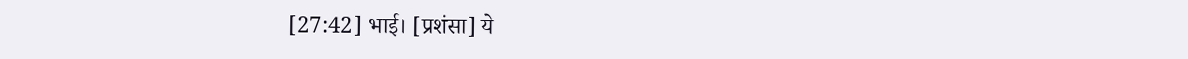[27:42] भाई। [प्रशंसा] ये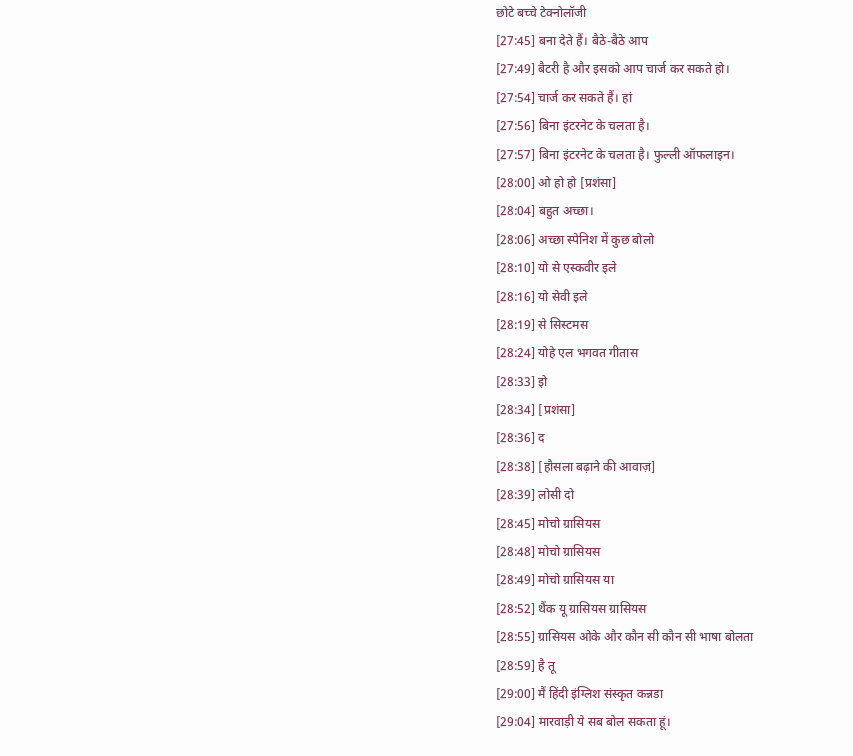छोटे बच्चे टेक्नोलॉजी
[27:45] बना देते हैं। बैठे-बैठे आप
[27:49] बैटरी है और इसको आप चार्ज कर सकते हो।
[27:54] चार्ज कर सकते हैं। हां
[27:56] बिना इंटरनेट के चलता है।
[27:57] बिना इंटरनेट के चलता है। फुल्ली ऑफलाइन।
[28:00] ओ हो हो [प्रशंसा]
[28:04] बहुत अच्छा।
[28:06] अच्छा स्पेनिश में कुछ बोलो
[28:10] यो से एस्कवीर इले
[28:16] यो सेवी इले
[28:19] से सिस्टमस
[28:24] योहे एल भगवत गीतास
[28:33] इो
[28:34] [प्रशंसा]
[28:36] द
[28:38] [हौसला बढ़ाने की आवाज़]
[28:39] लोसी दो
[28:45] मोचो ग्रासियस
[28:48] मोचो ग्रासियस
[28:49] मोचो ग्रासियस या
[28:52] थैंक यू ग्रासियस ग्रासियस
[28:55] ग्रासियस ओके और कौन सी कौन सी भाषा बोलता
[28:59] है तू
[29:00] मैं हिंदी इंग्लिश संस्कृत कन्नडा
[29:04] मारवाड़ी ये सब बोल सकता हूं।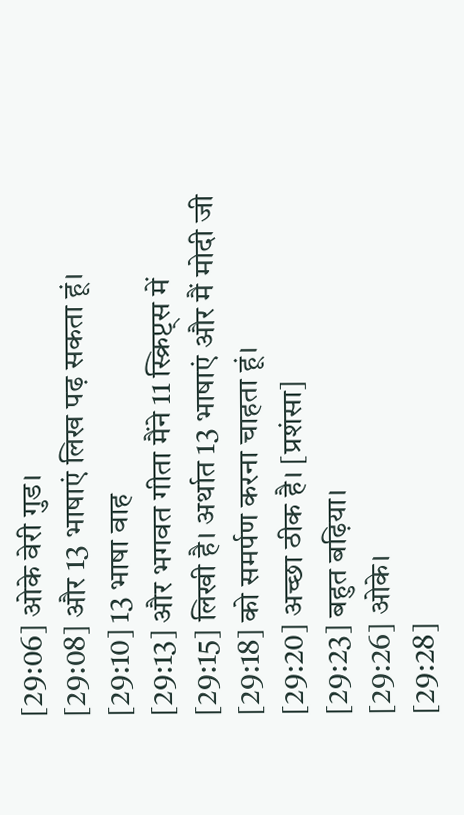[29:06] ओके वेरी गुड।
[29:08] और 13 भाषाएं लिख पढ़ सकता हूं।
[29:10] 13 भाषा वाह
[29:13] और भगवत गीता मैंने 11 स्क्रिप्ट्स में
[29:15] लिखी है। अर्थात 13 भाषाएं और मैं मोदी जी
[29:18] को समर्पण करना चाहता हूं।
[29:20] अच्छा ठीक है। [प्रशंसा]
[29:23] बहुत बढ़िया।
[29:26] ओके।
[29:28]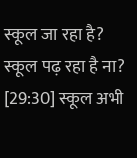स्कूल जा रहा है? स्कूल पढ़ रहा है ना?
[29:30] स्कूल अभी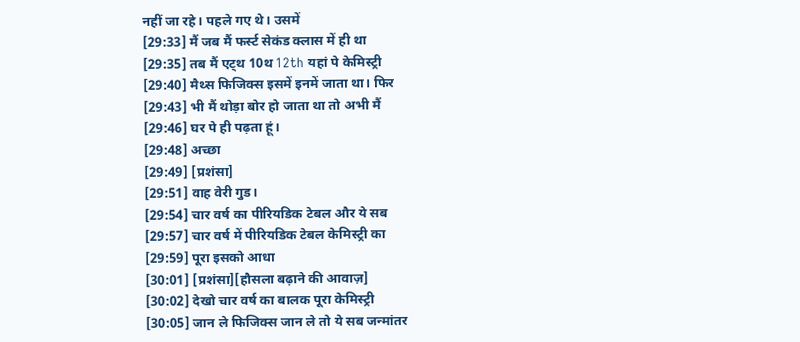नहीं जा रहे। पहले गए थे। उसमें
[29:33] मैं जब मैं फर्स्ट सेकंड क्लास में ही था
[29:35] तब मैं एट्थ 10थ 12th यहां पे केमिस्ट्री
[29:40] मैथ्स फिजिक्स इसमें इनमें जाता था। फिर
[29:43] भी मैं थोड़ा बोर हो जाता था तो अभी मैं
[29:46] घर पे ही पढ़ता हूं।
[29:48] अच्छा
[29:49] [प्रशंसा]
[29:51] वाह वेरी गुड।
[29:54] चार वर्ष का पीरियडिक टेबल और ये सब
[29:57] चार वर्ष में पीरियडिक टेबल केमिस्ट्री का
[29:59] पूरा इसको आधा
[30:01] [प्रशंसा][हौसला बढ़ाने की आवाज़]
[30:02] देखो चार वर्ष का बालक पूरा केमिस्ट्री
[30:05] जान ले फिजिक्स जान ले तो ये सब जन्मांतर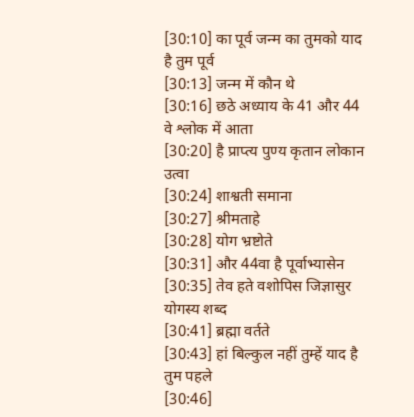[30:10] का पूर्व जन्म का तुमको याद है तुम पूर्व
[30:13] जन्म में कौन थे
[30:16] छठे अध्याय के 41 और 44 वे श्लोक में आता
[30:20] है प्राप्त्य पुण्य कृतान लोकान उत्वा
[30:24] शाश्वती समाना
[30:27] श्रीमताहे
[30:28] योग भ्रष्टोते
[30:31] और 44वा है पूर्वाभ्यासेन
[30:35] तेव हते वशोपिस जिज्ञासुर योगस्य शब्द
[30:41] ब्रह्मा वर्तते
[30:43] हां बिल्कुल नहीं तुम्हें याद है तुम पहले
[30:46]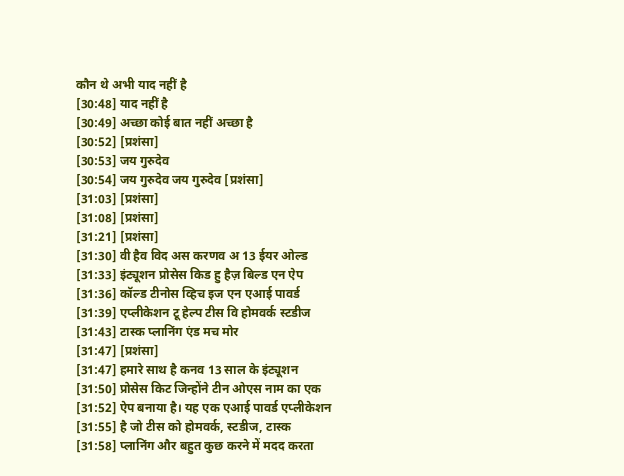कौन थे अभी याद नहीं है
[30:48] याद नहीं है
[30:49] अच्छा कोई बात नहीं अच्छा है
[30:52] [प्रशंसा]
[30:53] जय गुरुदेव
[30:54] जय गुरुदेव जय गुरुदेव [प्रशंसा]
[31:03] [प्रशंसा]
[31:08] [प्रशंसा]
[31:21] [प्रशंसा]
[31:30] वी हैव विद अस करणव अ 13 ईयर ओल्ड
[31:33] इंट्यूशन प्रोसेस किड हु हैज़ बिल्ड एन ऐप
[31:36] कॉल्ड टीनोस व्हिच इज एन एआई पावर्ड
[31:39] एप्लीकेशन टू हेल्प टीस वि होमवर्क स्टडीज
[31:43] टास्क प्लानिंग एंड मच मोर
[31:47] [प्रशंसा]
[31:47] हमारे साथ है कनव 13 साल के इंट्यूशन
[31:50] प्रोसेस किट जिन्होंने टीन ओएस नाम का एक
[31:52] ऐप बनाया है। यह एक एआई पावर्ड एप्लीकेशन
[31:55] है जो टीस को होमवर्क, स्टडीज, टास्क
[31:58] प्लानिंग और बहुत कुछ करने में मदद करता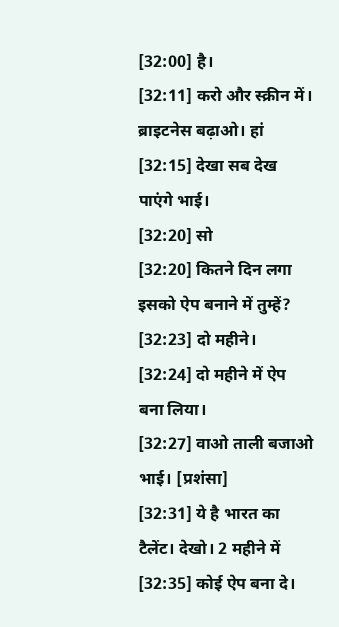[32:00] है।
[32:11] करो और स्क्रीन में। ब्राइटनेस बढ़ाओ। हां
[32:15] देखा सब देख पाएंगे भाई।
[32:20] सो
[32:20] कितने दिन लगा इसको ऐप बनाने में तुम्हें?
[32:23] दो महीने।
[32:24] दो महीने में ऐप बना लिया।
[32:27] वाओ ताली बजाओ भाई। [प्रशंसा]
[32:31] ये है भारत का टैलेंट। देखो। 2 महीने में
[32:35] कोई ऐप बना दे।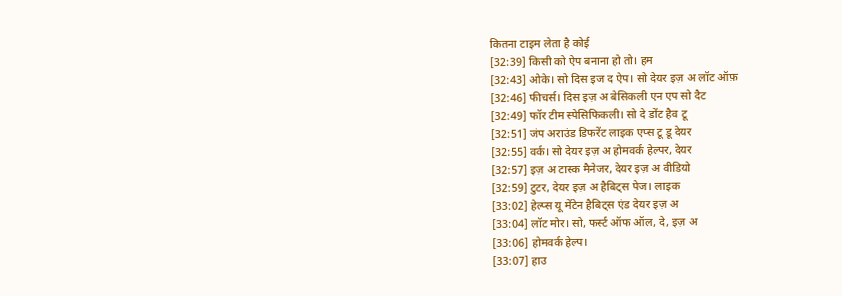कितना टाइम लेता है कोई
[32:39] किसी को ऐप बनाना हो तो। हम
[32:43] ओके। सो दिस इज द ऐप। सो देयर इज़ अ लॉट ऑफ़
[32:46] फीचर्स। दिस इज़ अ बेसिकली एन एप सो दैट
[32:49] फॉर टीम स्पेसिफिकली। सो दे डोंट हैव टू
[32:51] जंप अराउंड डिफरेंट लाइक एप्स टू डू देयर
[32:55] वर्क। सो देयर इज़ अ होमवर्क हेल्पर, देयर
[32:57] इज़ अ टास्क मैनेजर, देयर इज़ अ वीडियो
[32:59] टुटर, देयर इज़ अ हैबिट्स पेज। लाइक
[33:02] हेल्प्स यू मेंटेन हैबिट्स एंड देयर इज़ अ
[33:04] लॉट मोर। सो, फर्स्ट ऑफ ऑल, दे, इज़ अ
[33:06] होमवर्क हेल्प।
[33:07] हाउ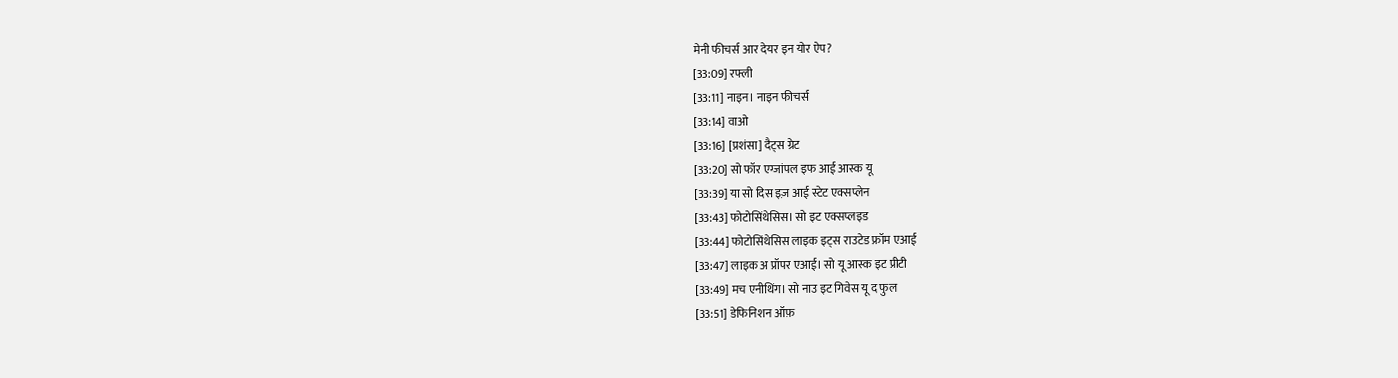मेनी फीचर्स आर देयर इन योर ऐप?
[33:09] रफ्ली
[33:11] नाइन। नाइन फीचर्स
[33:14] वाओ
[33:16] [प्रशंसा] दैट्स ग्रेट
[33:20] सो फॉर एग्जांपल इफ आई आस्क यू
[33:39] या सो दिस इज़ आई स्टेट एक्सप्लेन
[33:43] फोटोसिंथेसिस। सो इट एक्सप्लइड
[33:44] फोटोसिंथेसिस लाइक इट्स राउटेड फ्रॉम एआई
[33:47] लाइक अ प्रॉपर एआई। सो यू आस्क इट प्रीटी
[33:49] मच एनीथिंग। सो नाउ इट गिवेस यू द फुल
[33:51] डेफिनिशन ऑफ़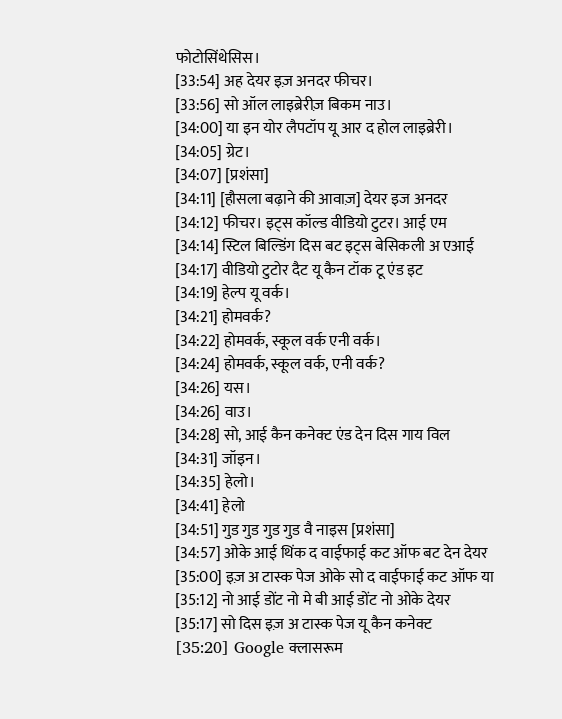फोटोसिंथेसिस।
[33:54] अह देयर इज़ अनदर फीचर।
[33:56] सो ऑल लाइब्रेरीज़ बिकम नाउ।
[34:00] या इन योर लैपटॉप यू आर द होल लाइब्रेरी।
[34:05] ग्रेट।
[34:07] [प्रशंसा]
[34:11] [हौसला बढ़ाने की आवाज़] देयर इज अनदर
[34:12] फीचर। इट्स कॉल्ड वीडियो टुटर। आई एम
[34:14] स्टिल बिल्डिंग दिस बट इट्स बेसिकली अ एआई
[34:17] वीडियो टुटोर दैट यू कैन टॉक टू एंड इट
[34:19] हेल्प यू वर्क।
[34:21] होमवर्क?
[34:22] होमवर्क, स्कूल वर्क एनी वर्क।
[34:24] होमवर्क, स्कूल वर्क, एनी वर्क?
[34:26] यस।
[34:26] वाउ।
[34:28] सो, आई कैन कनेक्ट एंड देन दिस गाय विल
[34:31] जॉइन।
[34:35] हेलो।
[34:41] हेलो
[34:51] गुड गुड गुड गुड वै नाइस [प्रशंसा]
[34:57] ओके आई थिंक द वाईफाई कट ऑफ बट देन देयर
[35:00] इज़ अ टास्क पेज ओके सो द वाईफाई कट ऑफ या
[35:12] नो आई डोंट नो मे बी आई डोंट नो ओके देयर
[35:17] सो दिस इज़ अ टास्क पेज यू कैन कनेक्ट
[35:20] Google क्लासरूम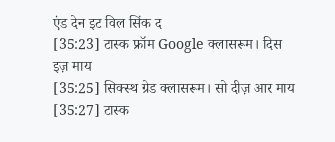एंड देन इट विल सिंक द
[35:23] टास्क फ्रॉम Google क्लासरूम। दिस इज़ माय
[35:25] सिक्स्थ ग्रेड क्लासरूम। सो दीज़ आर माय
[35:27] टास्क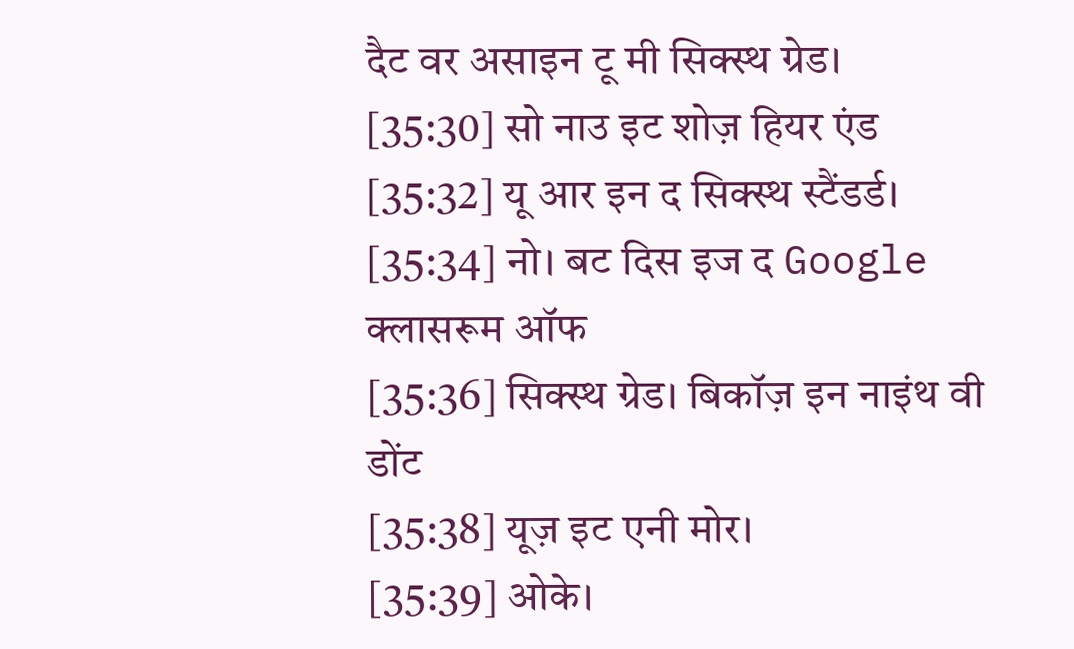दैट वर असाइन टू मी सिक्स्थ ग्रेड।
[35:30] सो नाउ इट शोज़ हियर एंड
[35:32] यू आर इन द सिक्स्थ स्टैंडर्ड।
[35:34] नो। बट दिस इज द Google क्लासरूम ऑफ
[35:36] सिक्स्थ ग्रेड। बिकॉज़ इन नाइंथ वी डोंट
[35:38] यूज़ इट एनी मोर।
[35:39] ओके।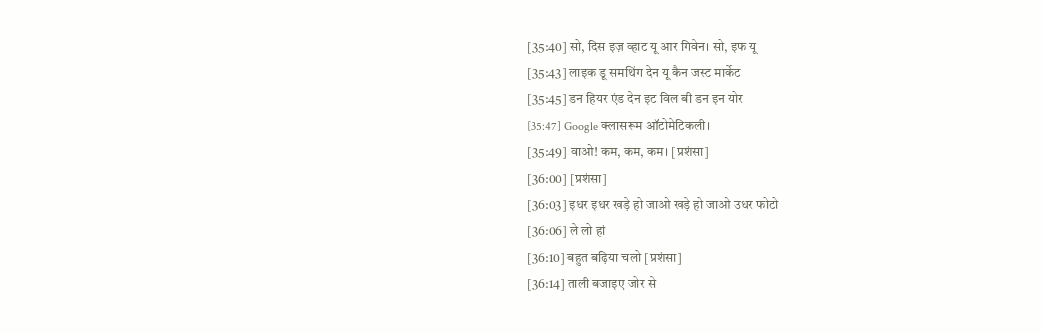[35:40] सो, दिस इज़ व्हाट यू आर गिवेन। सो, इफ यू
[35:43] लाइक डू समथिंग देन यू कैन जस्ट मार्केट
[35:45] डन हियर एंड देन इट विल बी डन इन योर
[35:47] Google क्लासरूम ऑटोमेटिकली।
[35:49] वाओ! कम, कम, कम। [प्रशंसा]
[36:00] [प्रशंसा]
[36:03] इधर इधर खड़े हो जाओ खड़े हो जाओ उधर फोटो
[36:06] ले लो हां
[36:10] बहुत बढ़िया चलो [प्रशंसा]
[36:14] ताली बजाइए जोर से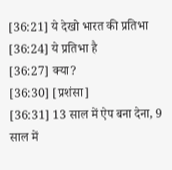[36:21] ये देखो भारत की प्रतिभा
[36:24] ये प्रतिभा है
[36:27] क्या?
[36:30] [प्रशंसा]
[36:31] 13 साल में ऐप बना देना, 9 साल में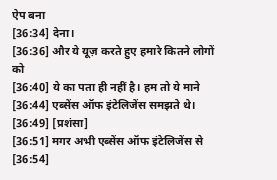ऐप बना
[36:34] देना।
[36:36] और ये यूज़ करते हुए हमारे कितने लोगों को
[36:40] ये का पता ही नहीं है। हम तो ये माने
[36:44] एब्सेंस ऑफ इंटेलिजेंस समझते थे।
[36:49] [प्रशंसा]
[36:51] मगर अभी एब्सेंस ऑफ इंटेलिजेंस से
[36:54]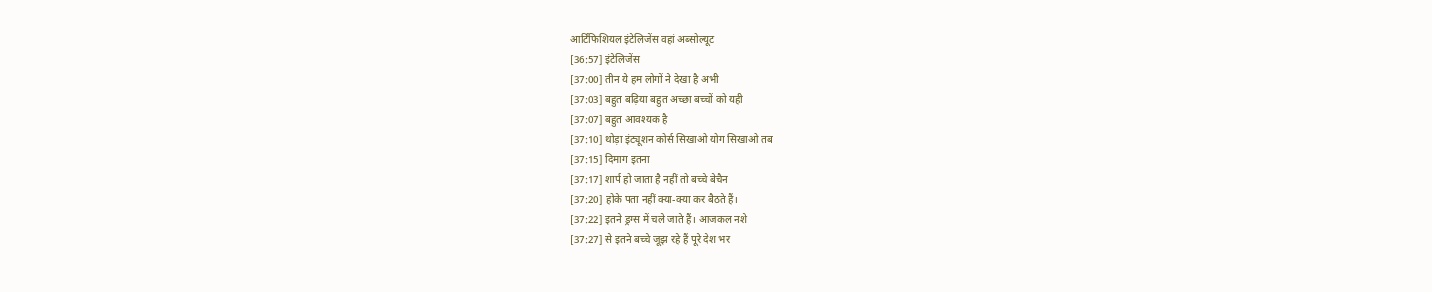आर्टिफिशियल इंटेलिजेंस वहां अब्सोल्यूट
[36:57] इंटेलिजेंस
[37:00] तीन ये हम लोगों ने देखा है अभी
[37:03] बहुत बढ़िया बहुत अच्छा बच्चों को यही
[37:07] बहुत आवश्यक है
[37:10] थोड़ा इंट्यूशन कोर्स सिखाओ योग सिखाओ तब
[37:15] दिमाग इतना
[37:17] शार्प हो जाता है नहीं तो बच्चे बेचैन
[37:20] होके पता नहीं क्या-क्या कर बैठते हैं।
[37:22] इतने ड्रग्स में चले जाते हैं। आजकल नशे
[37:27] से इतने बच्चे जूझ रहे हैं पूरे देश भर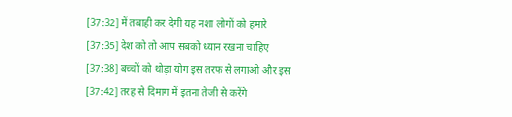[37:32] में तबाही कर देगी यह नशा लोगों को हमारे
[37:35] देश को तो आप सबको ध्यान रखना चाहिए
[37:38] बच्चों को थोड़ा योग इस तरफ से लगाओ और इस
[37:42] तरह से दिमाग में इतना तेजी से करेंगे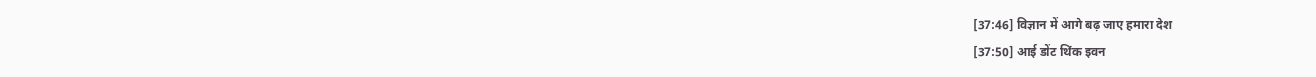[37:46] विज्ञान में आगे बढ़ जाए हमारा देश
[37:50] आई डोंट थिंक इवन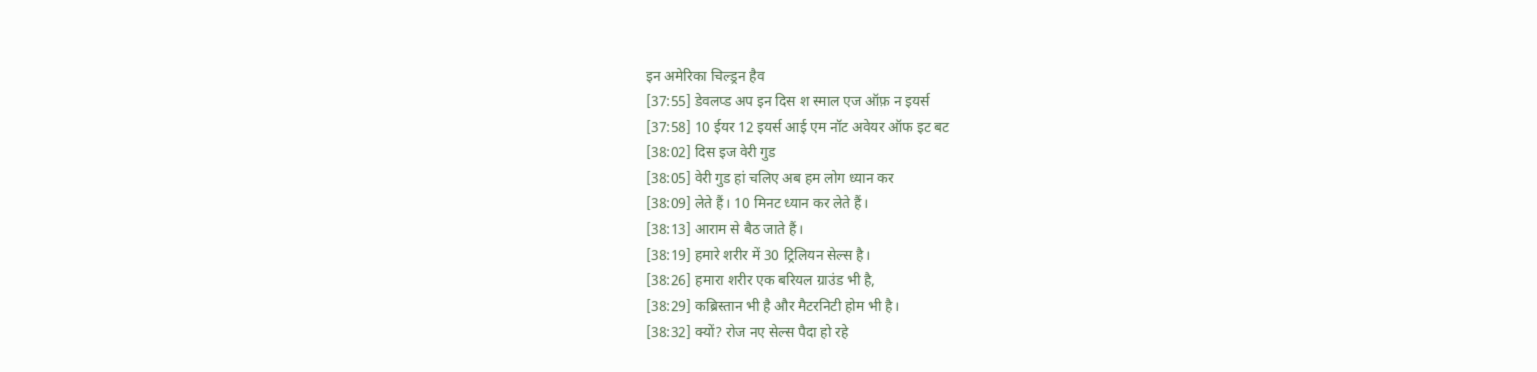इन अमेरिका चिल्ड्रन हैव
[37:55] डेवलप्ड अप इन दिस श स्माल एज ऑफ़ न इयर्स
[37:58] 10 ईयर 12 इयर्स आई एम नॉट अवेयर ऑफ इट बट
[38:02] दिस इज वेरी गुड
[38:05] वेरी गुड हां चलिए अब हम लोग ध्यान कर
[38:09] लेते हैं। 10 मिनट ध्यान कर लेते हैं।
[38:13] आराम से बैठ जाते हैं।
[38:19] हमारे शरीर में 30 ट्रिलियन सेल्स है।
[38:26] हमारा शरीर एक बरियल ग्राउंड भी है,
[38:29] कब्रिस्तान भी है और मैटरनिटी होम भी है।
[38:32] क्यों? रोज नए सेल्स पैदा हो रहे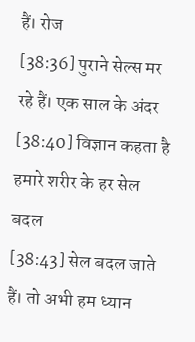हैं। रोज
[38:36] पुराने सेल्स मर रहे हैं। एक साल के अंदर
[38:40] विज्ञान कहता है हमारे शरीर के हर सेल बदल
[38:43] सेल बदल जाते हैं। तो अभी हम ध्यान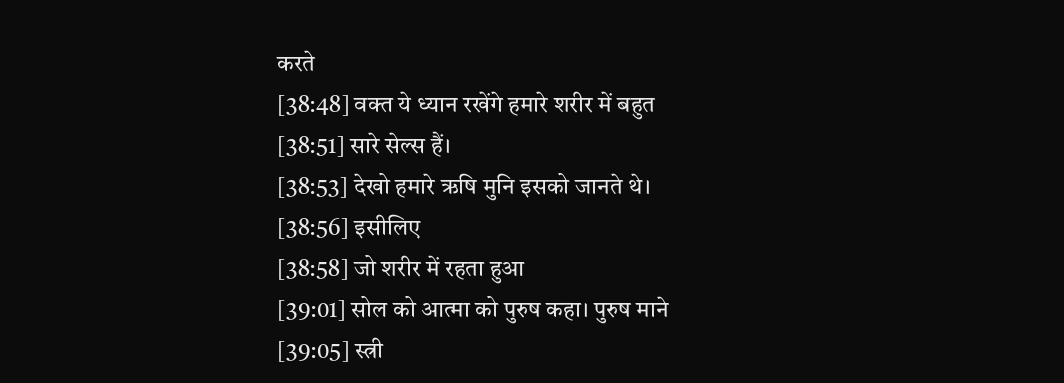करते
[38:48] वक्त ये ध्यान रखेंगे हमारे शरीर में बहुत
[38:51] सारे सेल्स हैं।
[38:53] देखो हमारे ऋषि मुनि इसको जानते थे।
[38:56] इसीलिए
[38:58] जो शरीर में रहता हुआ
[39:01] सोल को आत्मा को पुरुष कहा। पुरुष माने
[39:05] स्त्री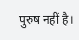पुरुष नहीं है।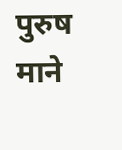पुरुष माने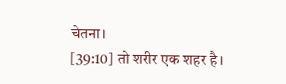चेतना।
[39:10] तो शरीर एक शहर है।